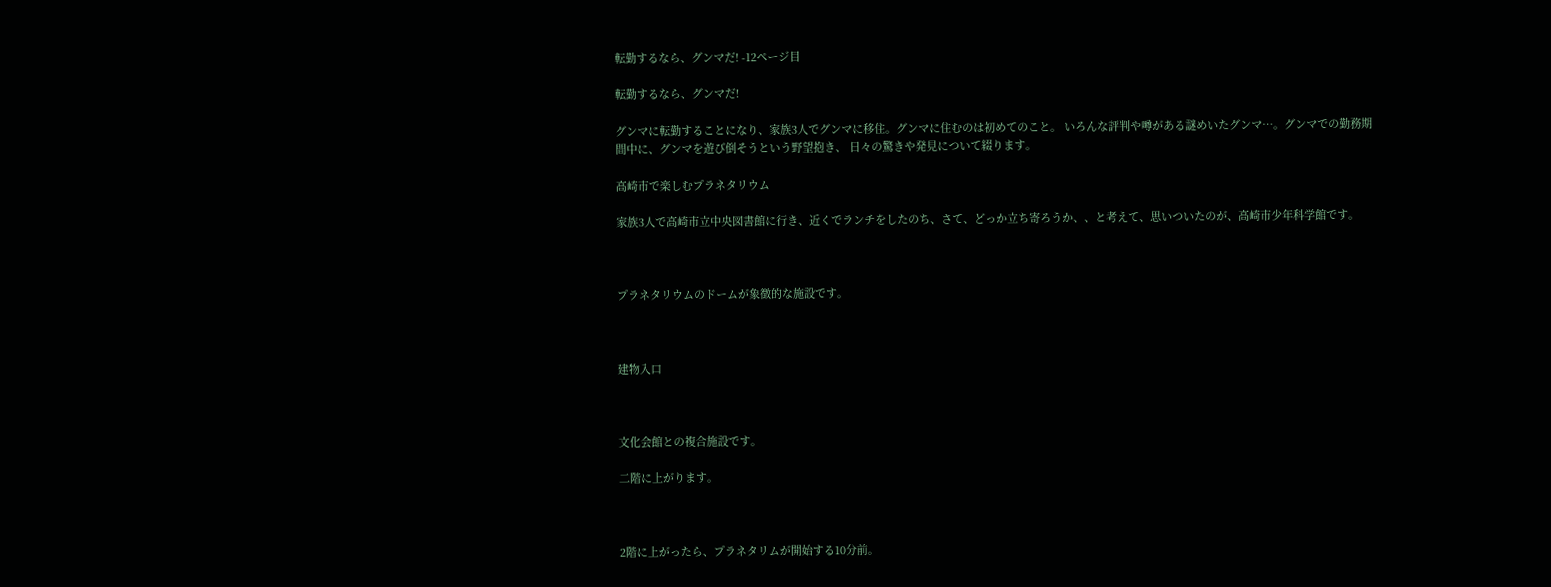転勤するなら、グンマだ! -12ページ目

転勤するなら、グンマだ!

グンマに転勤することになり、家族3人でグンマに移住。グンマに住むのは初めてのこと。 いろんな評判や噂がある謎めいたグンマ…。グンマでの勤務期間中に、グンマを遊び倒そうという野望抱き、 日々の驚きや発見について綴ります。

高崎市で楽しむプラネタリウム

家族3人で高崎市立中央図書館に行き、近くでランチをしたのち、さて、どっか立ち寄ろうか、、と考えて、思いついたのが、高崎市少年科学館です。



プラネタリウムのドームが象徴的な施設です。



建物入口



文化会館との複合施設です。

二階に上がります。



2階に上がったら、プラネタリムが開始する10分前。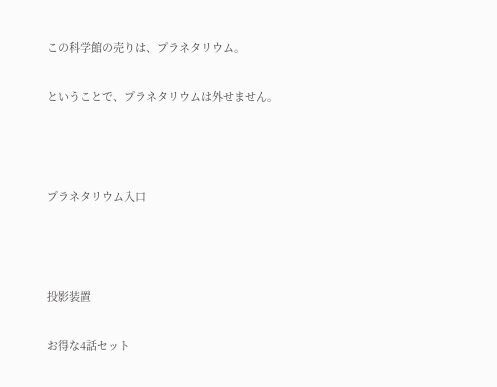この科学館の売りは、プラネタリウム。

ということで、プラネタリウムは外せません。



プラネタリウム入口



投影装置

お得な4話セット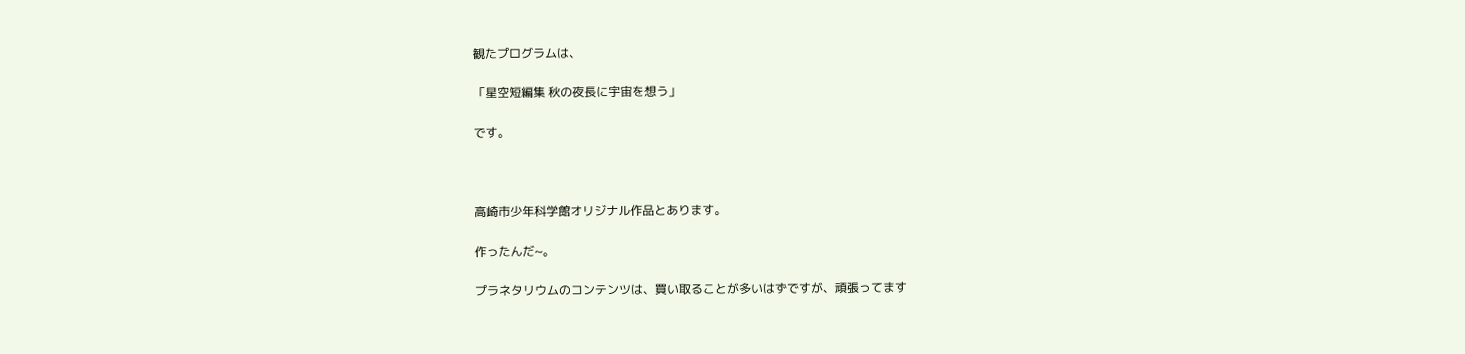観たプログラムは、

「星空短編集 秋の夜長に宇宙を想う」

です。



高崎市少年科学館オリジナル作品とあります。

作ったんだ~。

プラネタリウムのコンテンツは、買い取ることが多いはずですが、頑張ってます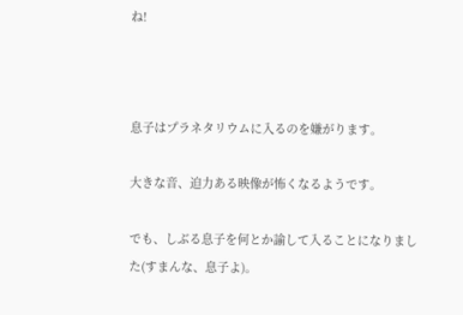ね!



息子はプラネタリウムに入るのを嫌がります。

大きな音、迫力ある映像が怖くなるようです。

でも、しぶる息子を何とか諭して入ることになりました(すまんな、息子よ)。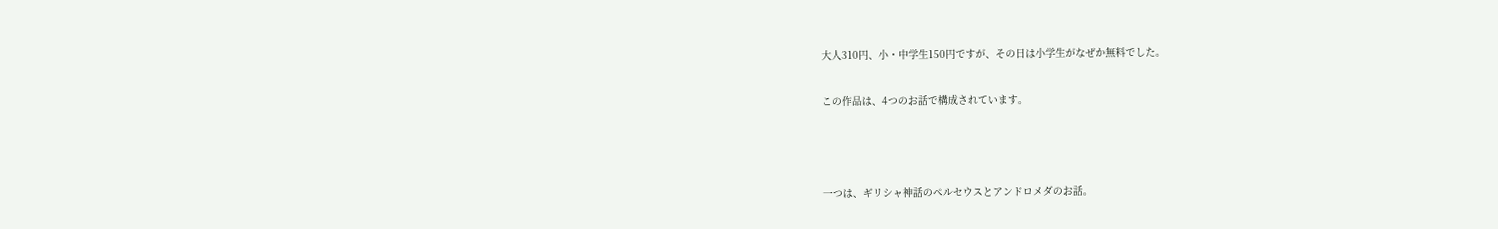大人310円、小・中学生150円ですが、その日は小学生がなぜか無料でした。

この作品は、4つのお話で構成されています。



一つは、ギリシャ神話のペルセウスとアンドロメダのお話。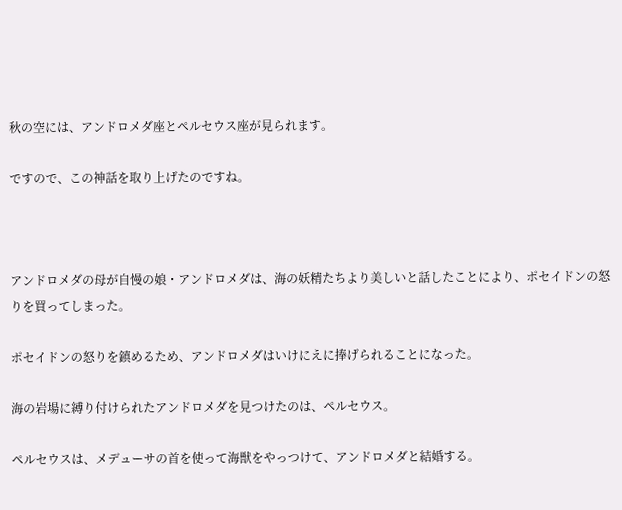秋の空には、アンドロメダ座とペルセウス座が見られます。

ですので、この神話を取り上げたのですね。



アンドロメダの母が自慢の娘・アンドロメダは、海の妖精たちより美しいと話したことにより、ポセイドンの怒りを買ってしまった。

ポセイドンの怒りを鎮めるため、アンドロメダはいけにえに捧げられることになった。

海の岩場に縛り付けられたアンドロメダを見つけたのは、ペルセウス。

ペルセウスは、メデューサの首を使って海獣をやっつけて、アンドロメダと結婚する。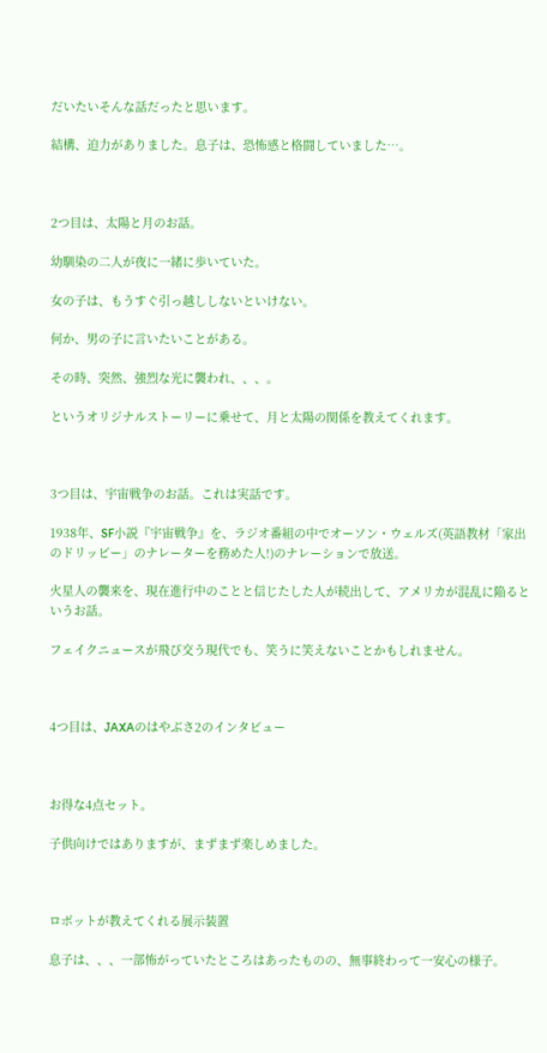だいたいそんな話だったと思います。

結構、迫力がありました。息子は、恐怖感と格闘していました…。



2つ目は、太陽と月のお話。

幼馴染の二人が夜に一緒に歩いていた。

女の子は、もうすぐ引っ越ししないといけない。

何か、男の子に言いたいことがある。

その時、突然、強烈な光に襲われ、、、。

というオリジナルストーリーに乗せて、月と太陽の関係を教えてくれます。



3つ目は、宇宙戦争のお話。これは実話です。

1938年、SF小説『宇宙戦争』を、ラジオ番組の中でオーソン・ウェルズ(英語教材「家出のドリッピー」のナレーターを務めた人!)のナレーションで放送。

火星人の襲来を、現在進行中のことと信じたした人が続出して、アメリカが混乱に陥るというお話。

フェイクニュースが飛び交う現代でも、笑うに笑えないことかもしれません。



4つ目は、JAXAのはやぶさ2のインタビュー



お得な4点セット。

子供向けではありますが、まずまず楽しめました。



ロボットが教えてくれる展示装置

息子は、、、一部怖がっていたところはあったものの、無事終わって一安心の様子。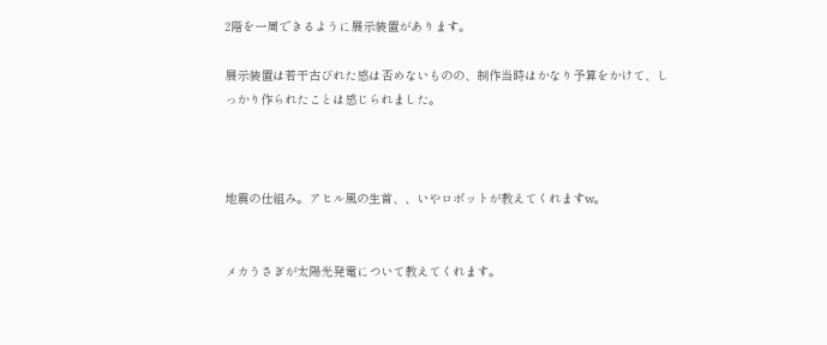2階を一周できるように展示装置があります。

展示装置は若干古びれた感は否めないものの、制作当時はかなり予算をかけて、しっかり作られたことは感じられました。



地震の仕組み。アヒル風の生首、、いやロボットが教えてくれますw。


メカうさぎが太陽光発電について教えてくれます。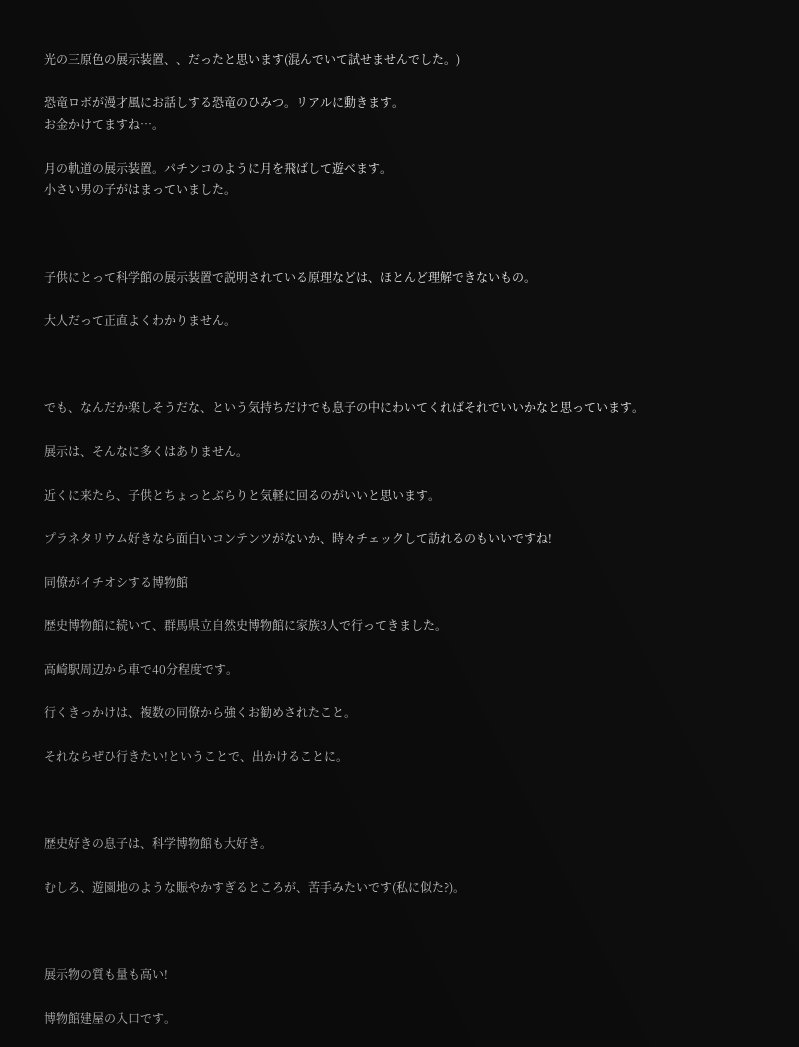光の三原色の展示装置、、だったと思います(混んでいて試せませんでした。)

恐竜ロボが漫才風にお話しする恐竜のひみつ。リアルに動きます。
お金かけてますね…。

月の軌道の展示装置。パチンコのように月を飛ばして遊べます。
小さい男の子がはまっていました。



子供にとって科学館の展示装置で説明されている原理などは、ほとんど理解できないもの。

大人だって正直よくわかりません。



でも、なんだか楽しそうだな、という気持ちだけでも息子の中にわいてくればそれでいいかなと思っています。

展示は、そんなに多くはありません。

近くに来たら、子供とちょっとぶらりと気軽に回るのがいいと思います。

プラネタリウム好きなら面白いコンテンツがないか、時々チェックして訪れるのもいいですね!

同僚がイチオシする博物館

歴史博物館に続いて、群馬県立自然史博物館に家族3人で行ってきました。

高崎駅周辺から車で40分程度です。

行くきっかけは、複数の同僚から強くお勧めされたこと。

それならぜひ行きたい!ということで、出かけることに。



歴史好きの息子は、科学博物館も大好き。

むしろ、遊園地のような賑やかすぎるところが、苦手みたいです(私に似た?)。



展示物の質も量も高い!

博物館建屋の入口です。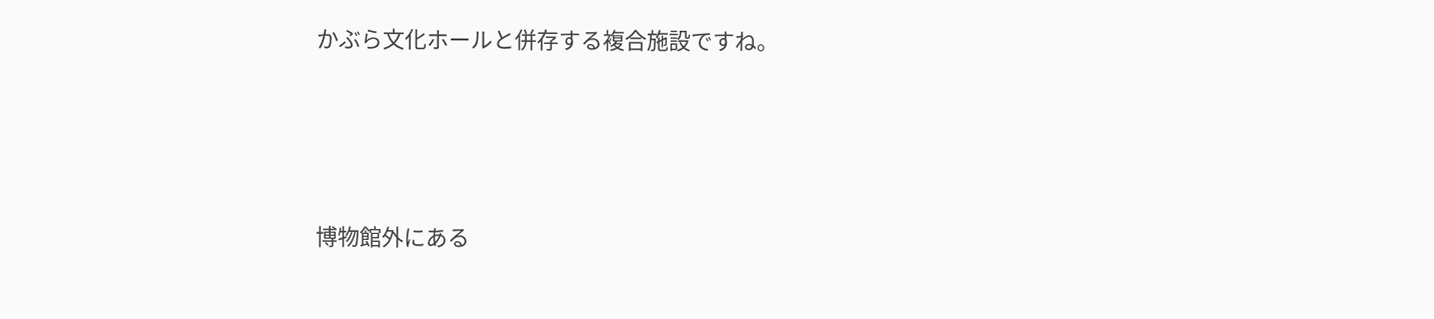かぶら文化ホールと併存する複合施設ですね。





博物館外にある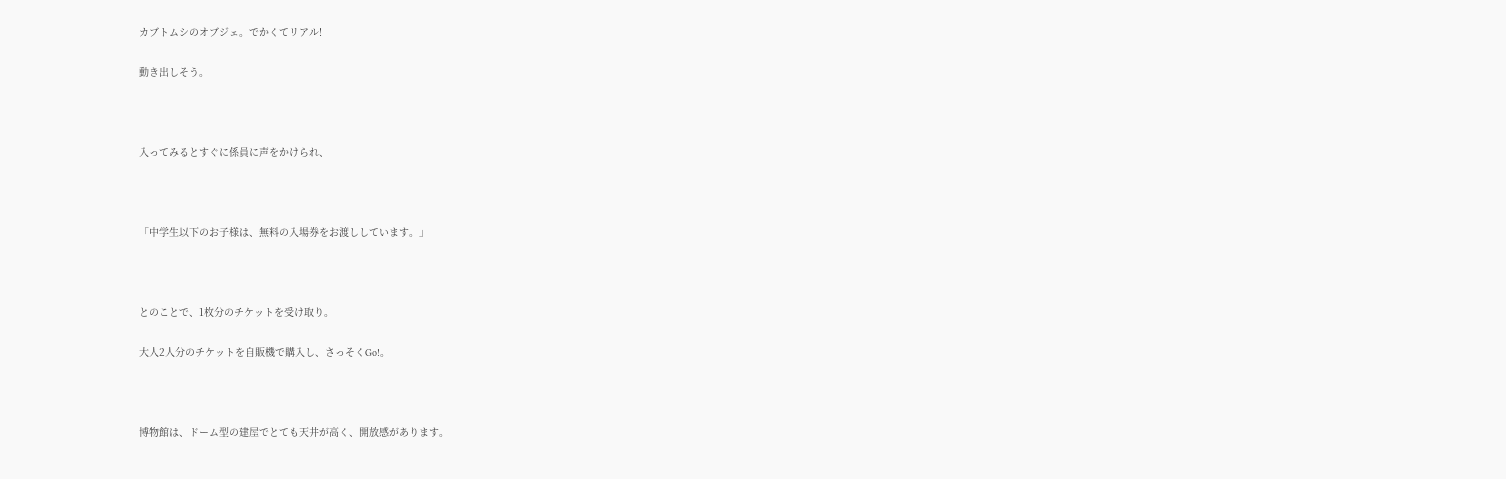カブトムシのオブジェ。でかくてリアル!

動き出しそう。



入ってみるとすぐに係員に声をかけられ、



「中学生以下のお子様は、無料の入場券をお渡ししています。」



とのことで、1枚分のチケットを受け取り。

大人2人分のチケットを自販機で購入し、さっそくGo!。



博物館は、ドーム型の建屋でとても天井が高く、開放感があります。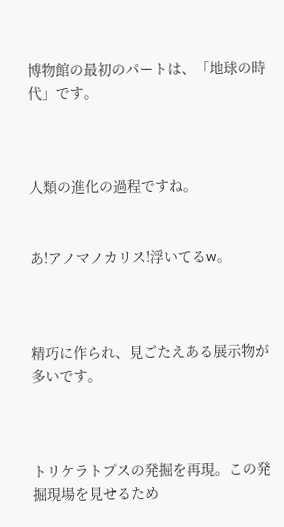博物館の最初のパートは、「地球の時代」です。



人類の進化の過程ですね。


あ!アノマノカリス!浮いてるw。



精巧に作られ、見ごたえある展示物が多いです。



トリケラトプスの発掘を再現。この発掘現場を見せるため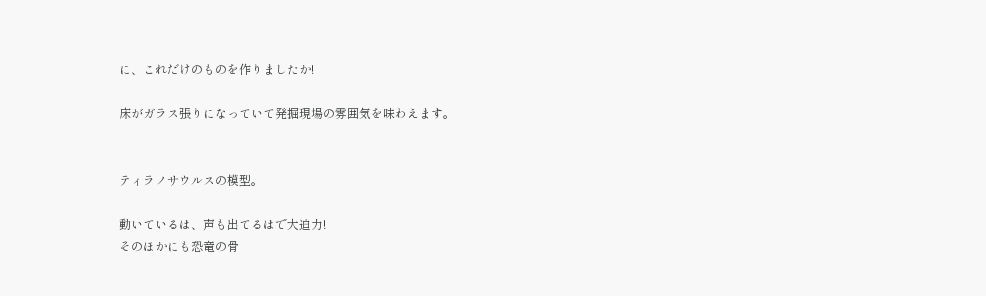に、これだけのものを作りましたか!

床がガラス張りになっていて発掘現場の雰囲気を味わえます。


ティラノサウルスの模型。

動いているは、声も出てるはで大迫力!
そのほかにも恐竜の骨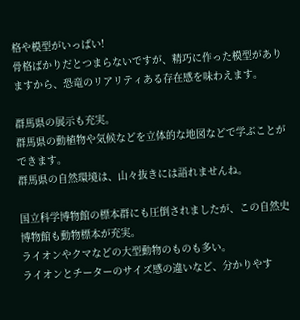格や模型がいっぱい!
骨格ばかりだとつまらないですが、精巧に作った模型がありますから、恐竜のリアリティある存在感を味わえます。

群馬県の展示も充実。
群馬県の動植物や気候などを立体的な地図などで学ぶことができます。
群馬県の自然環境は、山々抜きには語れませんね。

国立科学博物館の標本群にも圧倒されましたが、この自然史博物館も動物標本が充実。
ライオンやクマなどの大型動物のものも多い。
ライオンとチーターのサイズ感の違いなど、分かりやす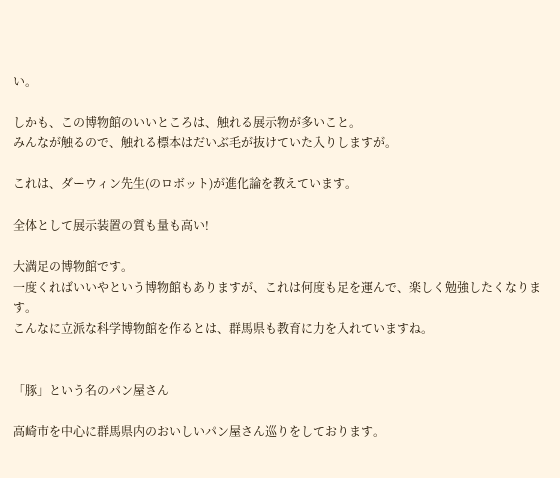い。

しかも、この博物館のいいところは、触れる展示物が多いこと。
みんなが触るので、触れる標本はだいぶ毛が抜けていた入りしますが。

これは、ダーウィン先生(のロボット)が進化論を教えています。

全体として展示装置の質も量も高い!

大満足の博物館です。
一度くればいいやという博物館もありますが、これは何度も足を運んで、楽しく勉強したくなります。
こんなに立派な科学博物館を作るとは、群馬県も教育に力を入れていますね。


「豚」という名のパン屋さん

高崎市を中心に群馬県内のおいしいパン屋さん巡りをしております。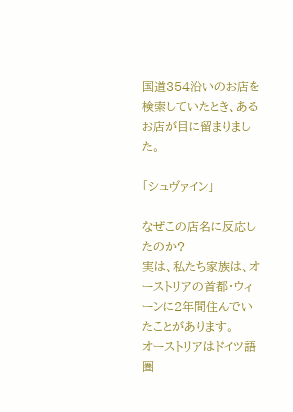国道354沿いのお店を検索していたとき、あるお店が目に留まりました。

「シュヴァイン」

なぜこの店名に反応したのか?
実は、私たち家族は、オーストリアの首都・ウィーンに2年間住んでいたことがあります。
オーストリアはドイツ語圏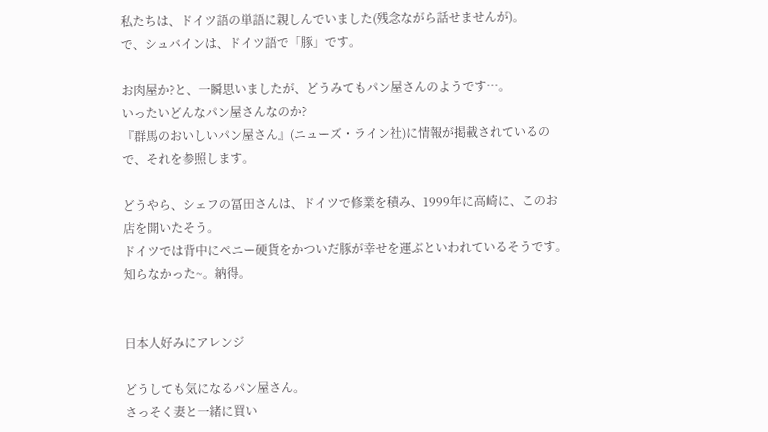私たちは、ドイツ語の単語に親しんでいました(残念ながら話せませんが)。
で、シュバインは、ドイツ語で「豚」です。

お肉屋か?と、一瞬思いましたが、どうみてもパン屋さんのようです…。
いったいどんなパン屋さんなのか?
『群馬のおいしいパン屋さん』(ニューズ・ライン社)に情報が掲載されているので、それを参照します。

どうやら、シェフの冨田さんは、ドイツで修業を積み、1999年に高崎に、このお店を開いたそう。
ドイツでは背中にペニー硬貨をかついだ豚が幸せを運ぶといわれているそうです。
知らなかった~。納得。


日本人好みにアレンジ

どうしても気になるパン屋さん。
さっそく妻と一緒に買い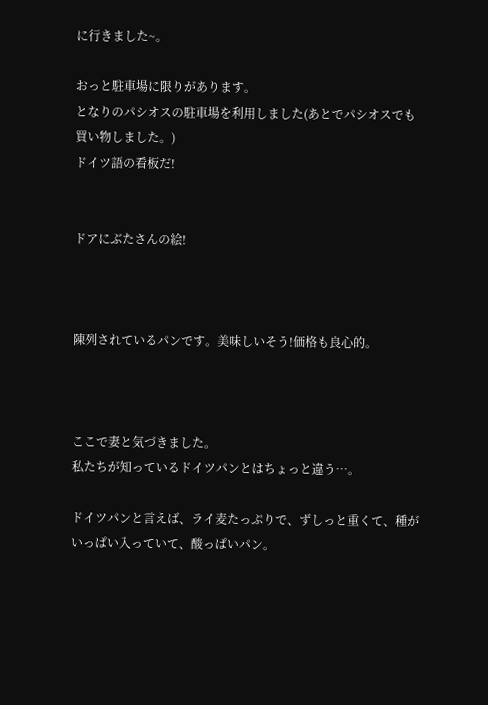に行きました~。

おっと駐車場に限りがあります。
となりのパシオスの駐車場を利用しました(あとでパシオスでも買い物しました。)
ドイツ語の看板だ!


ドアにぶたさんの絵!



陳列されているパンです。美味しいそう!価格も良心的。



ここで妻と気づきました。
私たちが知っているドイツパンとはちょっと違う…。

ドイツパンと言えば、ライ麦たっぷりで、ずしっと重くて、種がいっぱい入っていて、酸っぱいパン。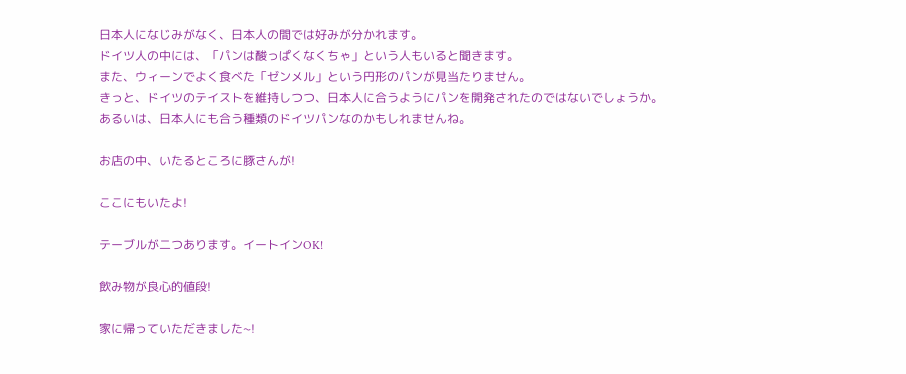日本人になじみがなく、日本人の間では好みが分かれます。
ドイツ人の中には、「パンは酸っぱくなくちゃ」という人もいると聞きます。
また、ウィーンでよく食べた「ゼンメル」という円形のパンが見当たりません。
きっと、ドイツのテイストを維持しつつ、日本人に合うようにパンを開発されたのではないでしょうか。
あるいは、日本人にも合う種類のドイツパンなのかもしれませんね。

お店の中、いたるところに豚さんが!

ここにもいたよ!

テーブルが二つあります。イートインOK!

飲み物が良心的値段!

家に帰っていただきました~!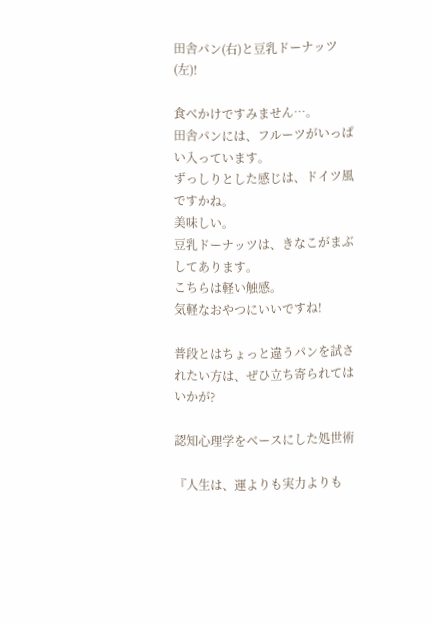田舎パン(右)と豆乳ドーナッツ(左)!

食べかけですみません…。
田舎パンには、フルーツがいっぱい入っています。
ずっしりとした感じは、ドイツ風ですかね。
美味しい。
豆乳ドーナッツは、きなこがまぶしてあります。
こちらは軽い触感。
気軽なおやつにいいですね!

普段とはちょっと違うパンを試されたい方は、ぜひ立ち寄られてはいかが?

認知心理学をベースにした処世術

『人生は、運よりも実力よりも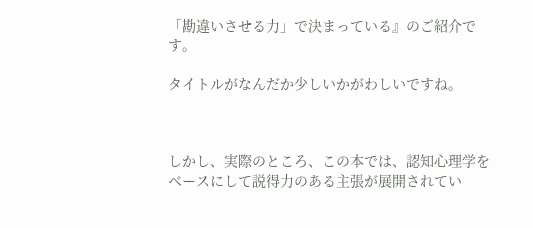「勘違いさせる力」で決まっている』のご紹介です。

タイトルがなんだか少しいかがわしいですね。



しかし、実際のところ、この本では、認知心理学をベースにして説得力のある主張が展開されてい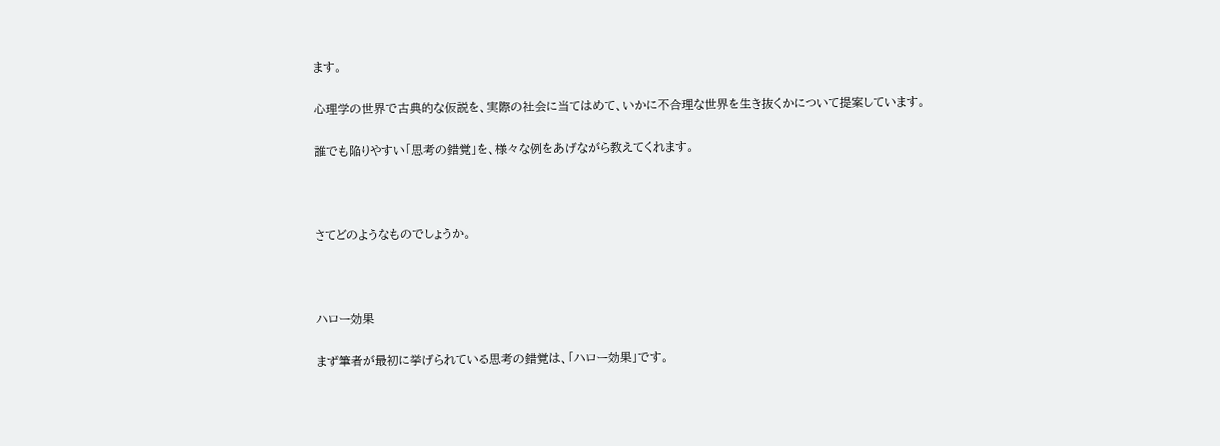ます。

心理学の世界で古典的な仮説を、実際の社会に当てはめて、いかに不合理な世界を生き抜くかについて提案しています。

誰でも陥りやすい「思考の錯覚」を、様々な例をあげながら教えてくれます。



さてどのようなものでしょうか。



ハロー効果

まず筆者が最初に挙げられている思考の錯覚は、「ハロー効果」です。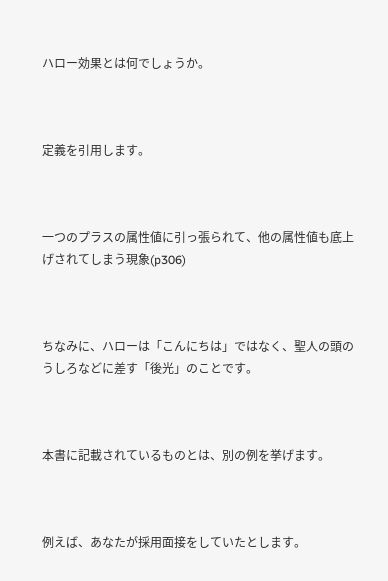ハロー効果とは何でしょうか。



定義を引用します。



一つのプラスの属性値に引っ張られて、他の属性値も底上げされてしまう現象(p306)



ちなみに、ハローは「こんにちは」ではなく、聖人の頭のうしろなどに差す「後光」のことです。



本書に記載されているものとは、別の例を挙げます。



例えば、あなたが採用面接をしていたとします。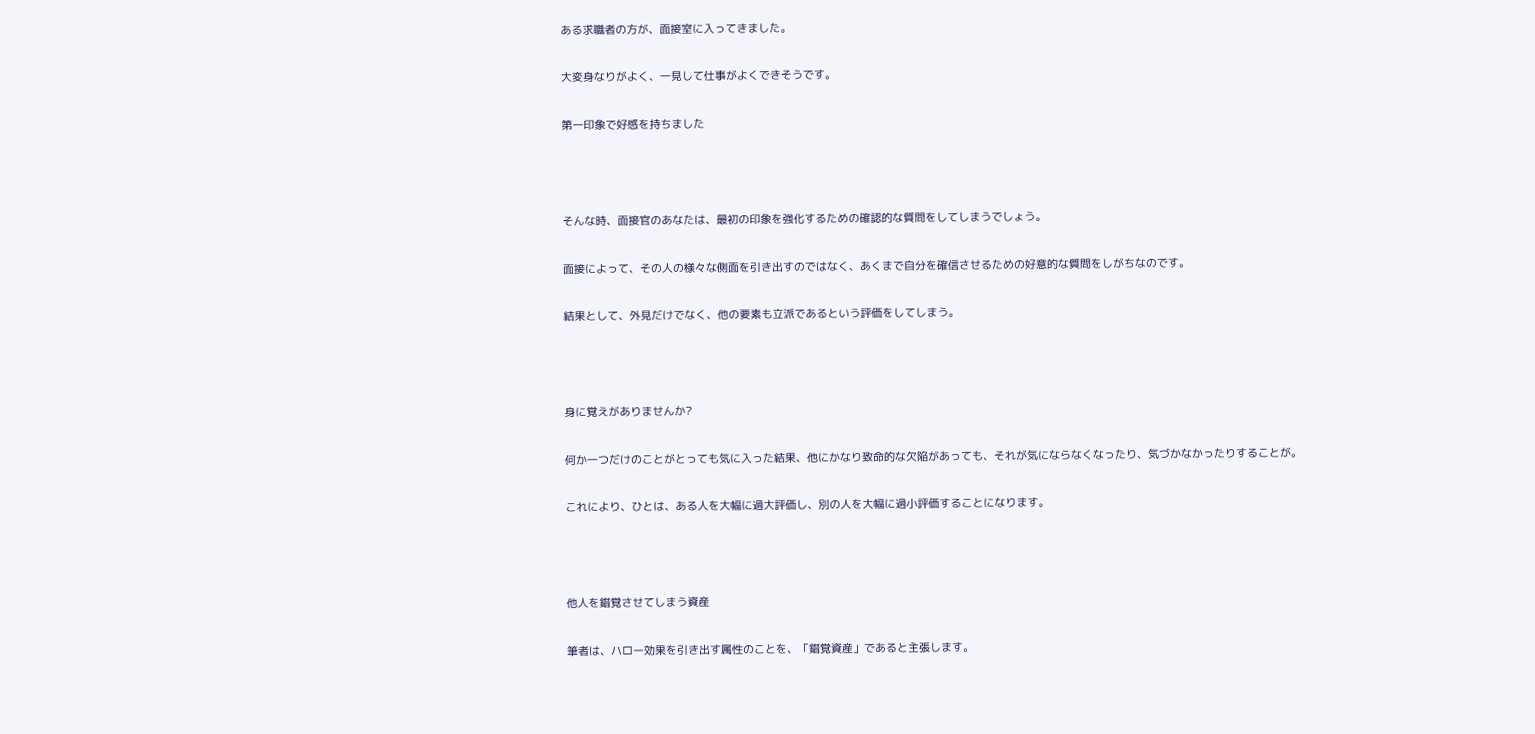ある求職者の方が、面接室に入ってきました。

大変身なりがよく、一見して仕事がよくできそうです。

第一印象で好感を持ちました



そんな時、面接官のあなたは、最初の印象を強化するための確認的な質問をしてしまうでしょう。

面接によって、その人の様々な側面を引き出すのではなく、あくまで自分を確信させるための好意的な質問をしがちなのです。

結果として、外見だけでなく、他の要素も立派であるという評価をしてしまう。



身に覚えがありませんか?

何か一つだけのことがとっても気に入った結果、他にかなり致命的な欠陥があっても、それが気にならなくなったり、気づかなかったりすることが。

これにより、ひとは、ある人を大幅に過大評価し、別の人を大幅に過小評価することになります。



他人を錯覚させてしまう資産

筆者は、ハロー効果を引き出す属性のことを、「錯覚資産」であると主張します。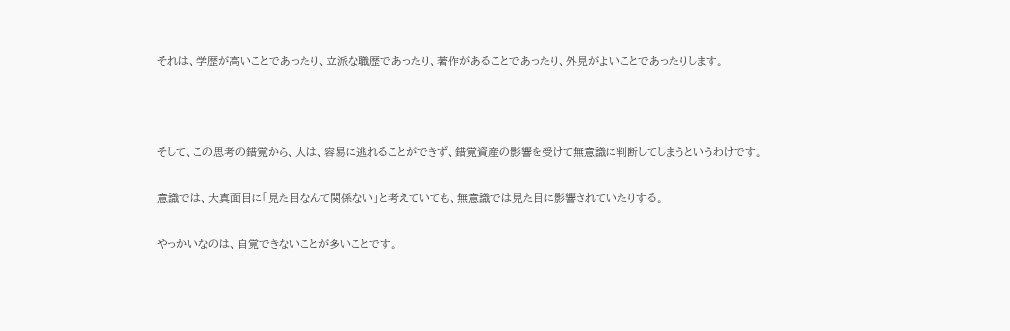それは、学歴が高いことであったり、立派な職歴であったり、著作があることであったり、外見がよいことであったりします。



そして、この思考の錯覚から、人は、容易に逃れることができず、錯覚資産の影響を受けて無意識に判断してしまうというわけです。

意識では、大真面目に「見た目なんて関係ない」と考えていても、無意識では見た目に影響されていたりする。

やっかいなのは、自覚できないことが多いことです。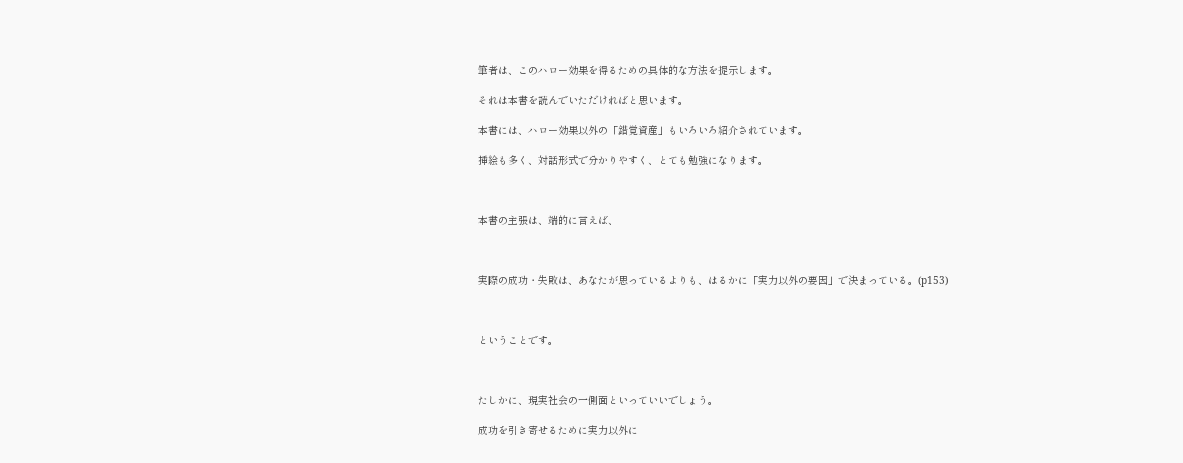筆者は、このハロー効果を得るための具体的な方法を提示します。

それは本書を読んでいただければと思います。

本書には、ハロー効果以外の「錯覚資産」もいろいろ紹介されています。

挿絵も多く、対話形式で分かりやすく、とても勉強になります。



本書の主張は、端的に言えば、



実際の成功・失敗は、あなたが思っているよりも、はるかに「実力以外の要因」で決まっている。(p153)



ということです。



たしかに、現実社会の一側面といっていいでしょう。

成功を引き寄せるために実力以外に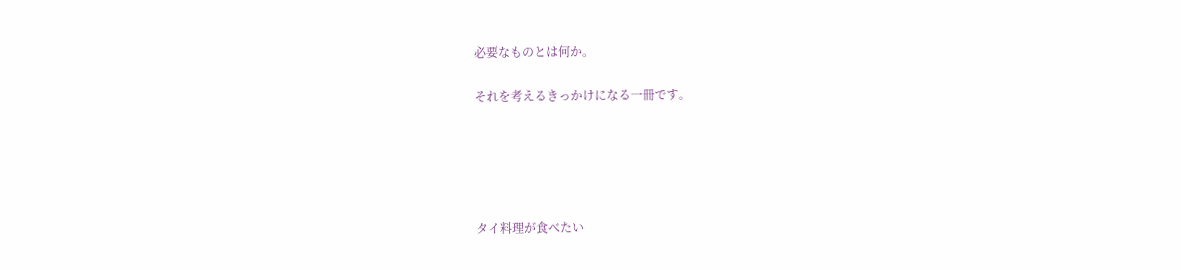必要なものとは何か。

それを考えるきっかけになる一冊です。





タイ料理が食べたい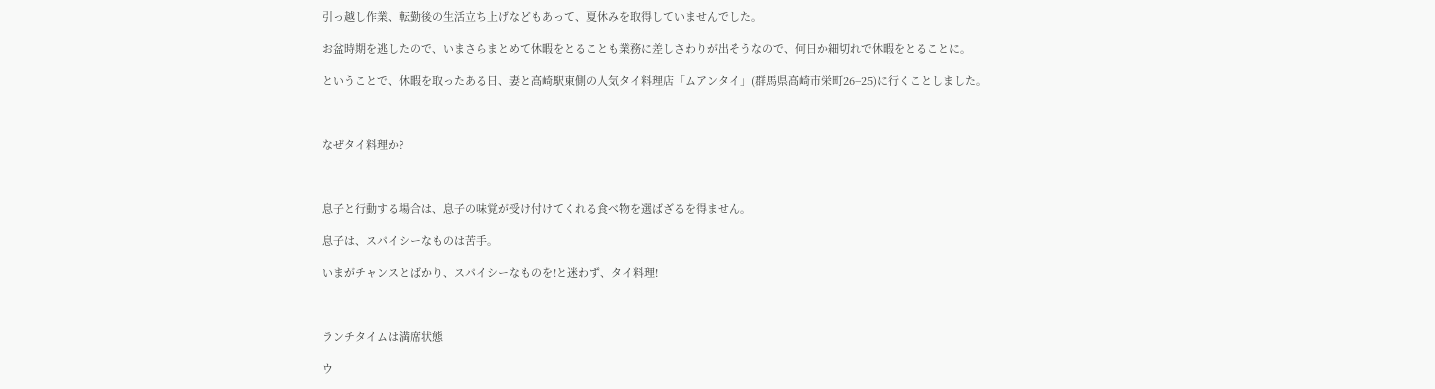引っ越し作業、転勤後の生活立ち上げなどもあって、夏休みを取得していませんでした。

お盆時期を逃したので、いまさらまとめて休暇をとることも業務に差しさわりが出そうなので、何日か細切れで休暇をとることに。

ということで、休暇を取ったある日、妻と高崎駅東側の人気タイ料理店「ムアンタイ」(群馬県高崎市栄町26−25)に行くことしました。



なぜタイ料理か?



息子と行動する場合は、息子の味覚が受け付けてくれる食べ物を選ばざるを得ません。

息子は、スパイシーなものは苦手。

いまがチャンスとばかり、スパイシーなものを!と迷わず、タイ料理!



ランチタイムは満席状態

ウ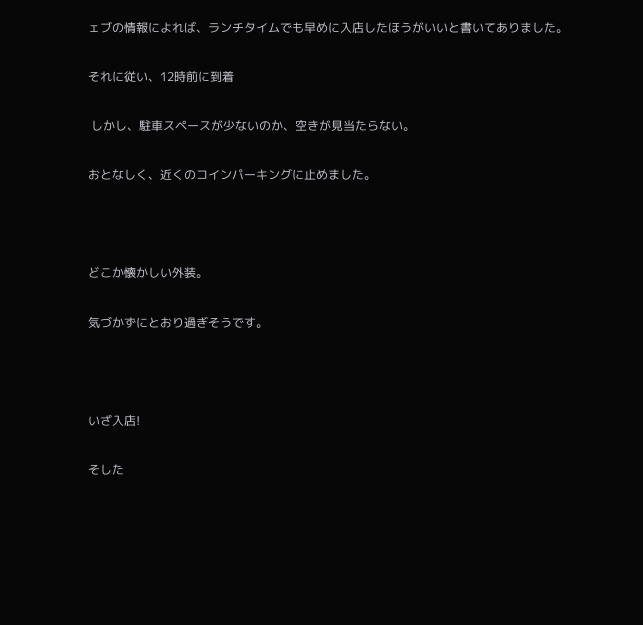ェブの情報によれば、ランチタイムでも早めに入店したほうがいいと書いてありました。

それに従い、12時前に到着

 しかし、駐車スペースが少ないのか、空きが見当たらない。

おとなしく、近くのコインパーキングに止めました。



どこか懐かしい外装。

気づかずにとおり過ぎそうです。



いざ入店!

そした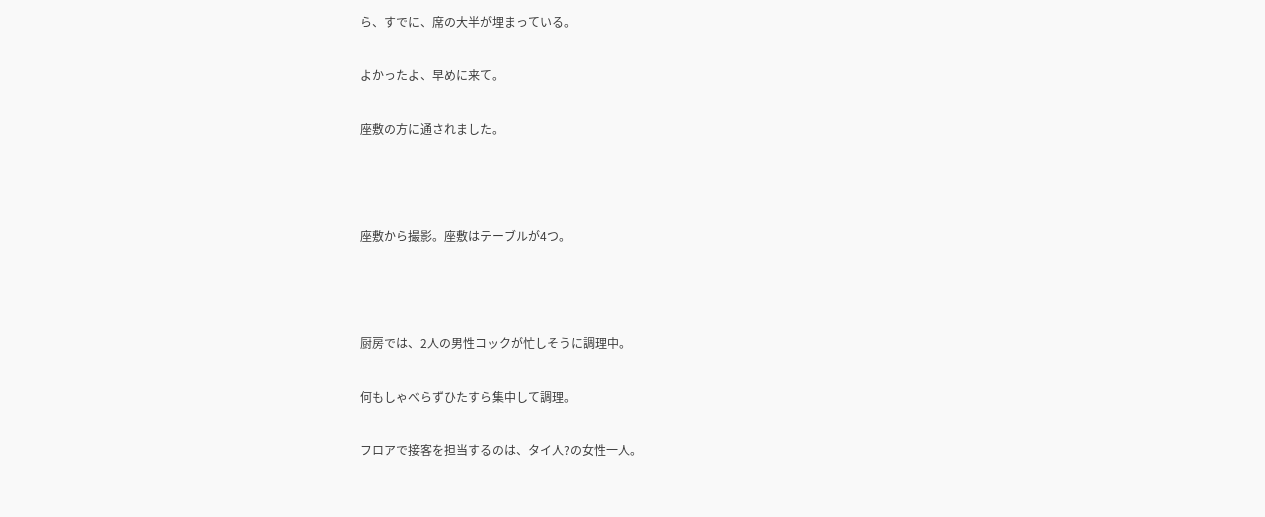ら、すでに、席の大半が埋まっている。

よかったよ、早めに来て。

座敷の方に通されました。



座敷から撮影。座敷はテーブルが4つ。



厨房では、2人の男性コックが忙しそうに調理中。

何もしゃべらずひたすら集中して調理。

フロアで接客を担当するのは、タイ人?の女性一人。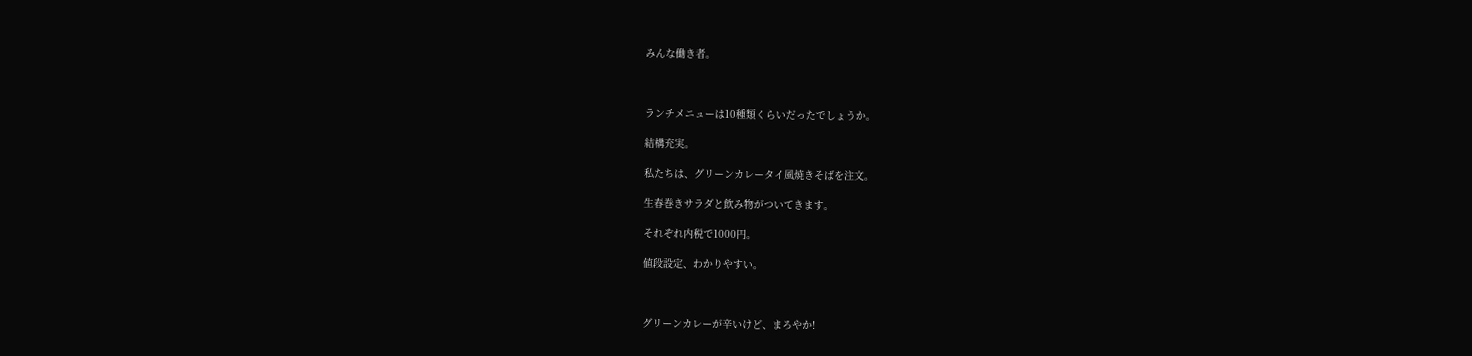みんな働き者。



ランチメニューは10種類くらいだったでしょうか。

結構充実。

私たちは、グリーンカレータイ風焼きそばを注文。

生春巻きサラダと飲み物がついてきます。

それぞれ内税で1000円。

値段設定、わかりやすい。



グリーンカレーが辛いけど、まろやか!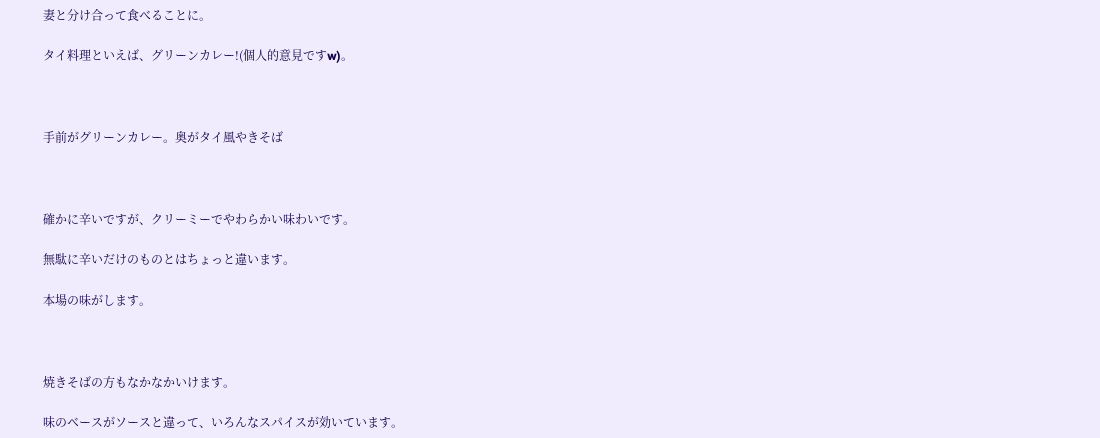妻と分け合って食べることに。

タイ料理といえば、グリーンカレー!(個人的意見ですw)。



手前がグリーンカレー。奥がタイ風やきそば



確かに辛いですが、クリーミーでやわらかい味わいです。

無駄に辛いだけのものとはちょっと違います。

本場の味がします。



焼きそばの方もなかなかいけます。

味のベースがソースと違って、いろんなスパイスが効いています。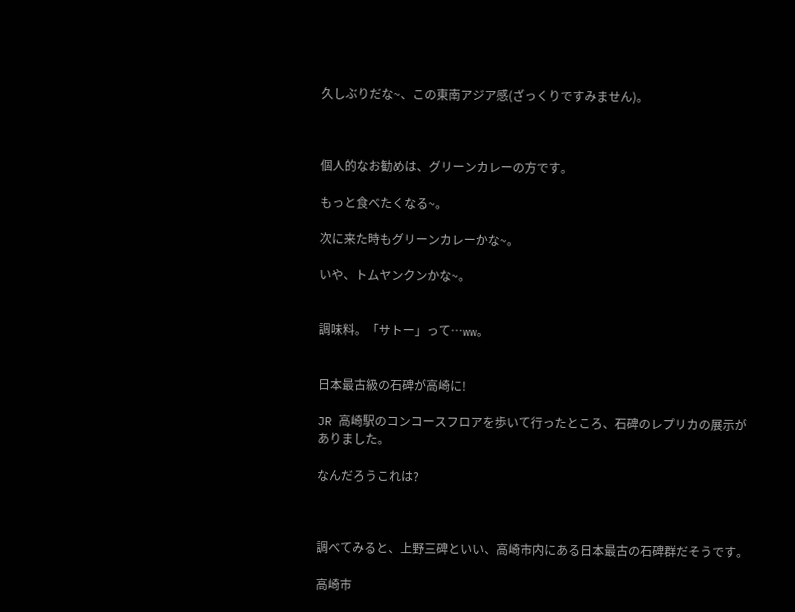久しぶりだな~、この東南アジア感(ざっくりですみません)。



個人的なお勧めは、グリーンカレーの方です。

もっと食べたくなる~。

次に来た時もグリーンカレーかな~。

いや、トムヤンクンかな~。


調味料。「サトー」って…ww。


日本最古級の石碑が高崎に!

JR 高崎駅のコンコースフロアを歩いて行ったところ、石碑のレプリカの展示がありました。

なんだろうこれは?



調べてみると、上野三碑といい、高崎市内にある日本最古の石碑群だそうです。

高崎市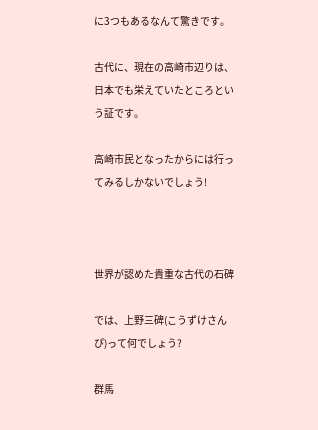に3つもあるなんて驚きです。

古代に、現在の高崎市辺りは、日本でも栄えていたところという証です。

高崎市民となったからには行ってみるしかないでしょう!



世界が認めた貴重な古代の石碑

では、上野三碑(こうずけさんぴ)って何でしょう?

群馬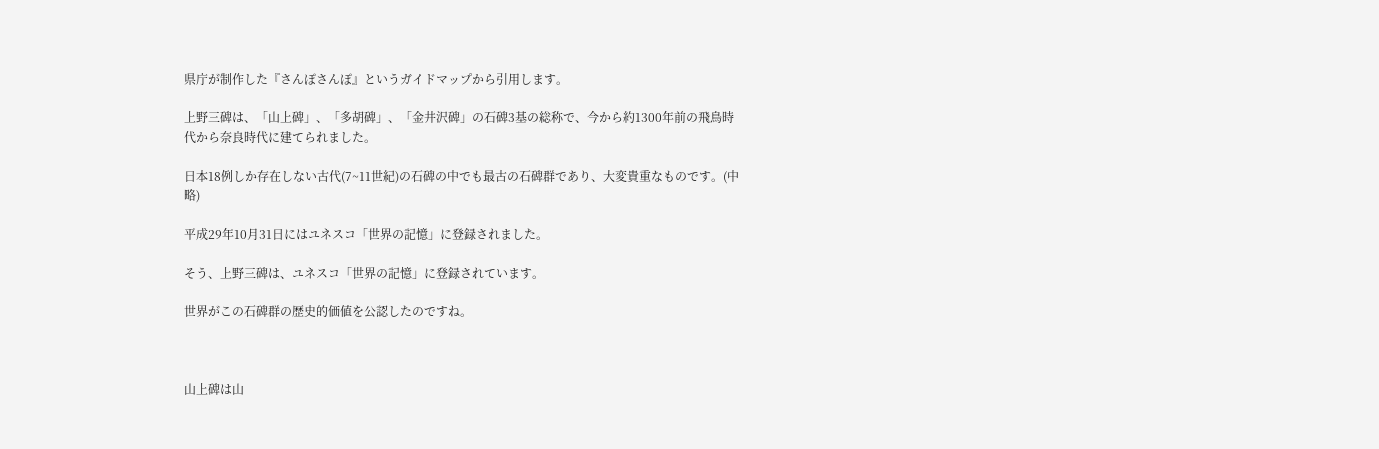県庁が制作した『さんぽさんぽ』というガイドマップから引用します。

上野三碑は、「山上碑」、「多胡碑」、「金井沢碑」の石碑3基の総称で、今から約1300年前の飛鳥時代から奈良時代に建てられました。

日本18例しか存在しない古代(7~11世紀)の石碑の中でも最古の石碑群であり、大変貴重なものです。(中略)

平成29年10月31日にはユネスコ「世界の記憶」に登録されました。

そう、上野三碑は、ユネスコ「世界の記憶」に登録されています。

世界がこの石碑群の歴史的価値を公認したのですね。



山上碑は山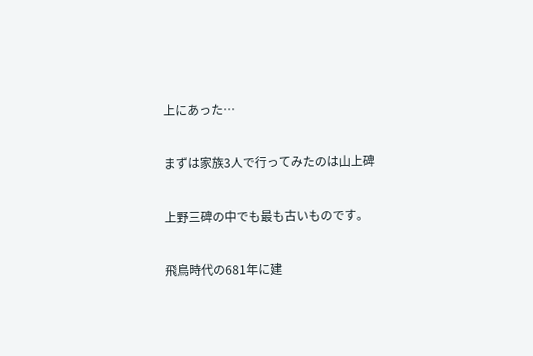上にあった…

まずは家族3人で行ってみたのは山上碑

上野三碑の中でも最も古いものです。

飛鳥時代の681年に建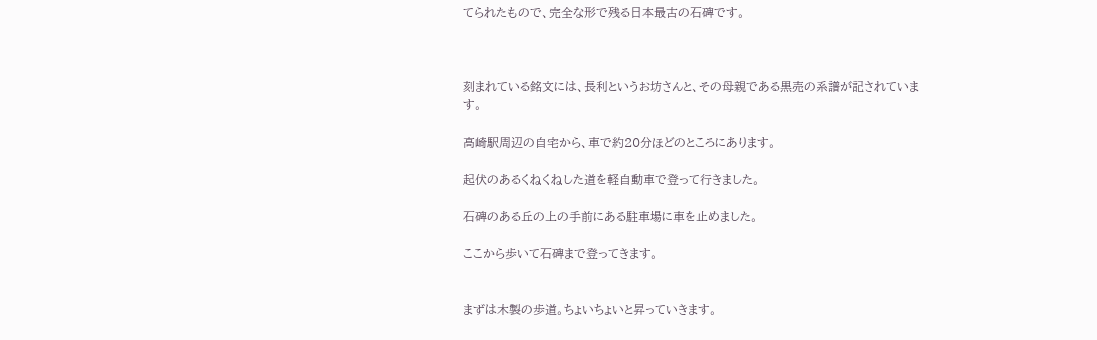てられたもので、完全な形で残る日本最古の石碑です。



刻まれている銘文には、長利というお坊さんと、その母親である黒売の系譜が記されています。

高崎駅周辺の自宅から、車で約20分ほどのところにあります。

起伏のあるくねくねした道を軽自動車で登って行きました。

石碑のある丘の上の手前にある駐車場に車を止めました。

ここから歩いて石碑まで登ってきます。


まずは木製の歩道。ちょいちょいと昇っていきます。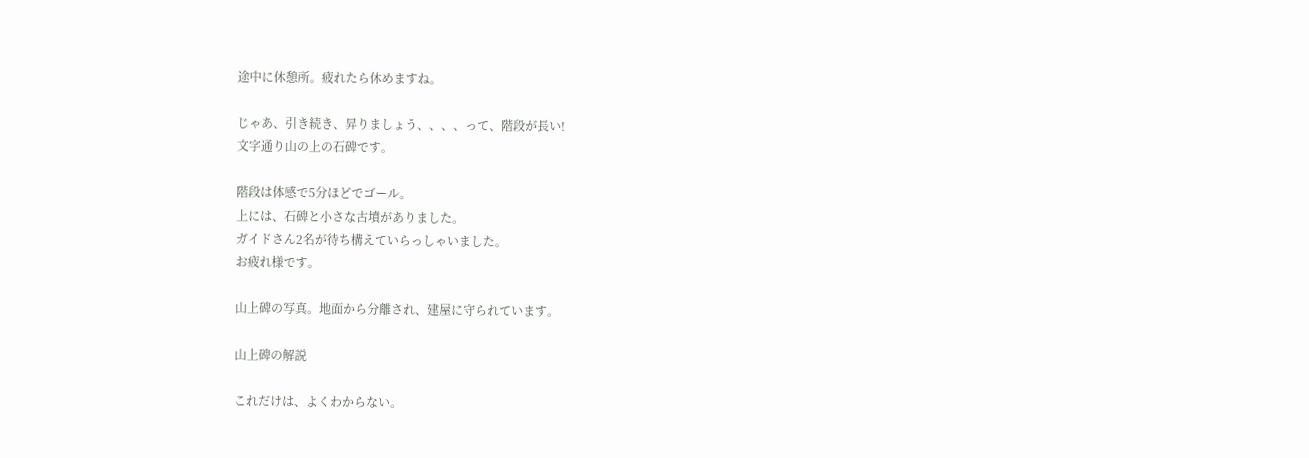途中に休憩所。疲れたら休めますね。

じゃあ、引き続き、昇りましょう、、、、って、階段が長い!
文字通り山の上の石碑です。

階段は体感で5分ほどでゴール。
上には、石碑と小さな古墳がありました。
ガイドさん2名が待ち構えていらっしゃいました。
お疲れ様です。

山上碑の写真。地面から分離され、建屋に守られています。

山上碑の解説

これだけは、よくわからない。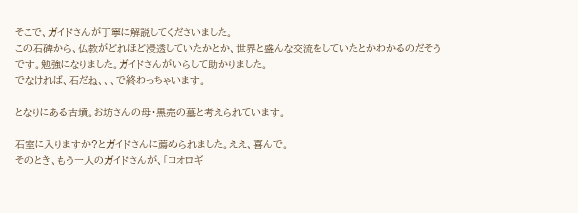そこで、ガイドさんが丁寧に解説してくださいました。
この石碑から、仏教がどれほど浸透していたかとか、世界と盛んな交流をしていたとかわかるのだそうです。勉強になりました。ガイドさんがいらして助かりました。
でなければ、石だね、、、で終わっちゃいます。

となりにある古墳。お坊さんの母・黒売の墓と考えられています。

石室に入りますか?とガイドさんに薦められました。ええ、喜んで。
そのとき、もう一人のガイドさんが、「コオロギ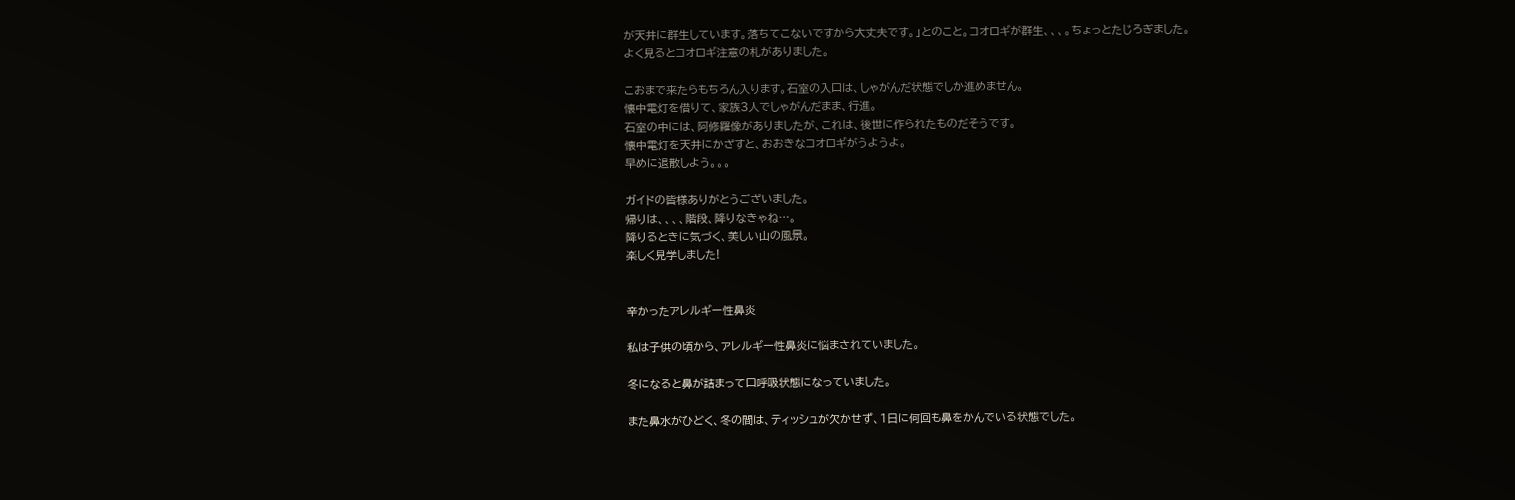が天井に群生しています。落ちてこないですから大丈夫です。」とのこと。コオロギが群生、、、。ちょっとたじろぎました。
よく見るとコオロギ注意の札がありました。

こおまで来たらもちろん入ります。石室の入口は、しゃがんだ状態でしか進めません。
懐中電灯を借りて、家族3人でしゃがんだまま、行進。
石室の中には、阿修羅像がありましたが、これは、後世に作られたものだそうです。
懐中電灯を天井にかざすと、おおきなコオロギがうようよ。
早めに退散しよう。。。

ガイドの皆様ありがとうございました。
帰りは、、、、階段、降りなきゃね…。
降りるときに気づく、美しい山の風景。
楽しく見学しました!


辛かったアレルギー性鼻炎

私は子供の頃から、アレルギー性鼻炎に悩まされていました。

冬になると鼻が詰まって口呼吸状態になっていました。

また鼻水がひどく、冬の間は、ティッシュが欠かせず、1日に何回も鼻をかんでいる状態でした。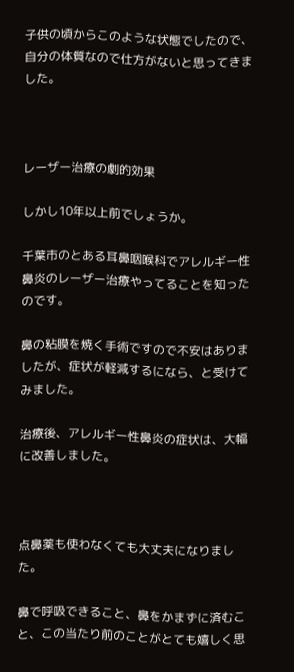子供の頃からこのような状態でしたので、自分の体質なので仕方がないと思ってきました。



レーザー治療の劇的効果

しかし10年以上前でしょうか。

千葉市のとある耳鼻咽喉科でアレルギー性鼻炎のレーザー治療やってることを知ったのです。

鼻の粘膜を焼く手術ですので不安はありましたが、症状が軽減するになら、と受けてみました。

治療後、アレルギー性鼻炎の症状は、大幅に改善しました。



点鼻薬も使わなくても大丈夫になりました。

鼻で呼吸できること、鼻をかまずに済むこと、この当たり前のことがとても嬉しく思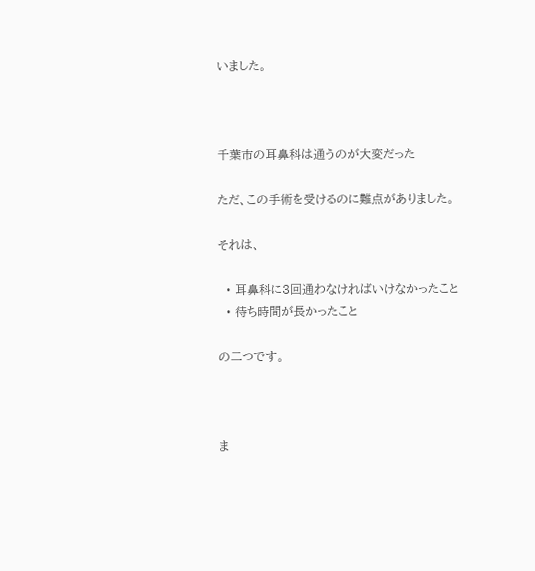いました。



千葉市の耳鼻科は通うのが大変だった

ただ、この手術を受けるのに難点がありました。

それは、

  • 耳鼻科に3回通わなければいけなかったこと
  • 待ち時間が長かったこと

の二つです。



ま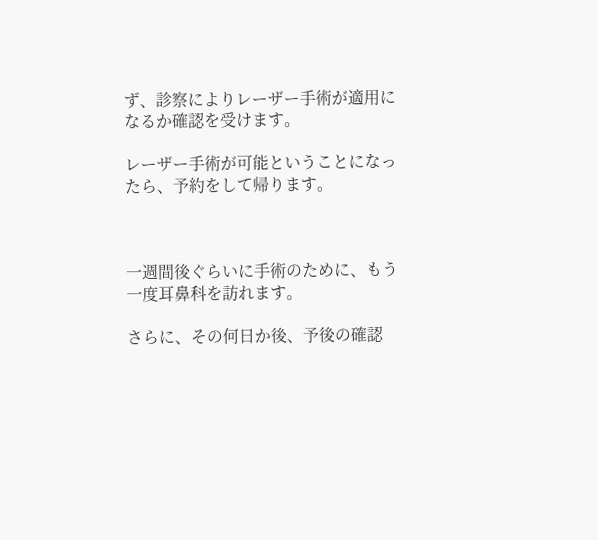ず、診察によりレーザー手術が適用になるか確認を受けます。

レーザー手術が可能ということになったら、予約をして帰ります。



一週間後ぐらいに手術のために、もう一度耳鼻科を訪れます。

さらに、その何日か後、予後の確認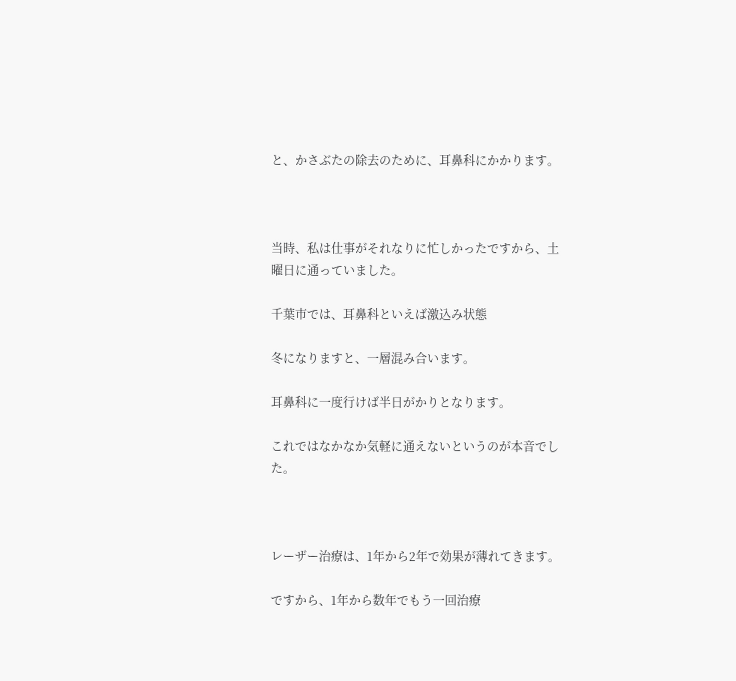と、かさぶたの除去のために、耳鼻科にかかります。



当時、私は仕事がそれなりに忙しかったですから、土曜日に通っていました。

千葉市では、耳鼻科といえば激込み状態

冬になりますと、一層混み合います。

耳鼻科に一度行けば半日がかりとなります。

これではなかなか気軽に通えないというのが本音でした。



レーザー治療は、1年から2年で効果が薄れてきます。

ですから、1年から数年でもう一回治療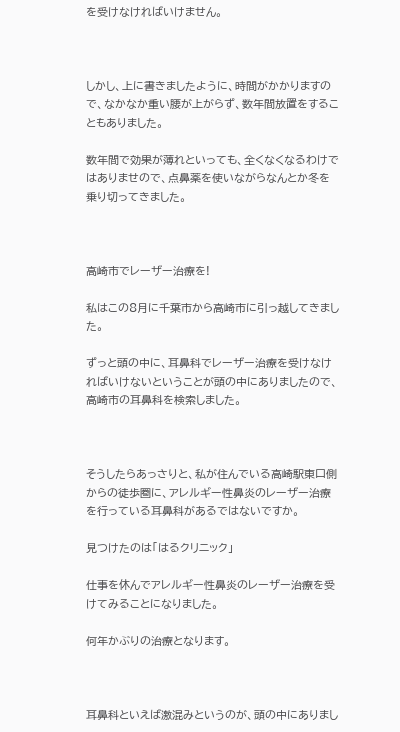を受けなければいけません。



しかし、上に書きましたように、時間がかかりますので、なかなか重い腰が上がらず、数年間放置をすることもありました。

数年間で効果が薄れといっても、全くなくなるわけではありませので、点鼻薬を使いながらなんとか冬を乗り切ってきました。



高崎市でレーザー治療を!

私はこの8月に千葉市から高崎市に引っ越してきました。

ずっと頭の中に、耳鼻科でレーザー治療を受けなければいけないということが頭の中にありましたので、高崎市の耳鼻科を検索しました。



そうしたらあっさりと、私が住んでいる高崎駅東口側からの徒歩圏に、アレルギー性鼻炎のレーザー治療を行っている耳鼻科があるではないですか。

見つけたのは「はるクリニック」

仕事を休んでアレルギー性鼻炎のレーザー治療を受けてみることになりました。

何年かぶりの治療となります。



耳鼻科といえば激混みというのが、頭の中にありまし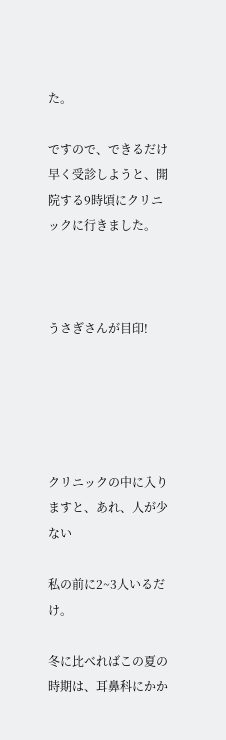た。

ですので、できるだけ早く受診しようと、開院する9時頃にクリニックに行きました。



うさぎさんが目印!





クリニックの中に入りますと、あれ、人が少ない

私の前に2~3人いるだけ。

冬に比べればこの夏の時期は、耳鼻科にかか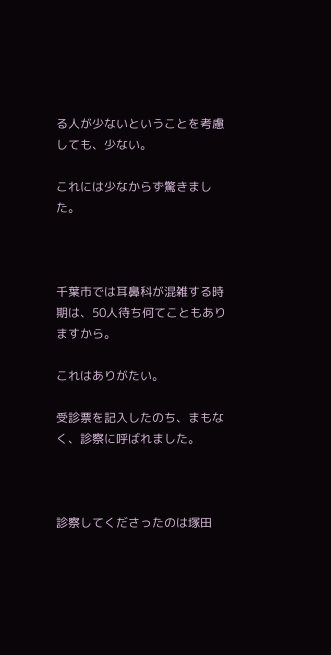る人が少ないということを考慮しても、少ない。

これには少なからず驚きました。



千葉市では耳鼻科が混雑する時期は、50人待ち何てこともありますから。

これはありがたい。

受診票を記入したのち、まもなく、診察に呼ばれました。



診察してくださったのは塚田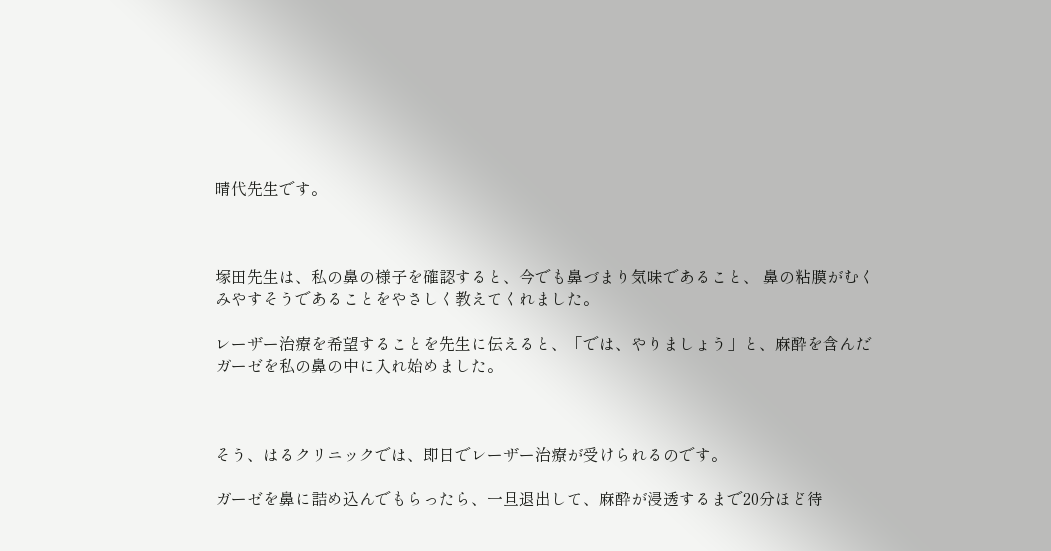晴代先生です。



塚田先生は、私の鼻の様子を確認すると、今でも鼻づまり気味であること、 鼻の粘膜がむくみやすそうであることをやさしく教えてくれました。

レーザー治療を希望することを先生に伝えると、「では、やりましょう」と、麻酔を含んだガーゼを私の鼻の中に入れ始めました。



そう、はるクリニックでは、即日でレーザー治療が受けられるのです。

ガーゼを鼻に詰め込んでもらったら、一旦退出して、麻酔が浸透するまで20分ほど待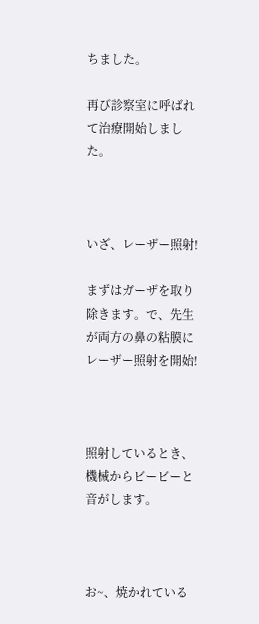ちました。

再び診察室に呼ばれて治療開始しました。



いざ、レーザー照射!

まずはガーザを取り除きます。で、先生が両方の鼻の粘膜にレーザー照射を開始!



照射しているとき、機械からビービーと音がします。



お~、焼かれている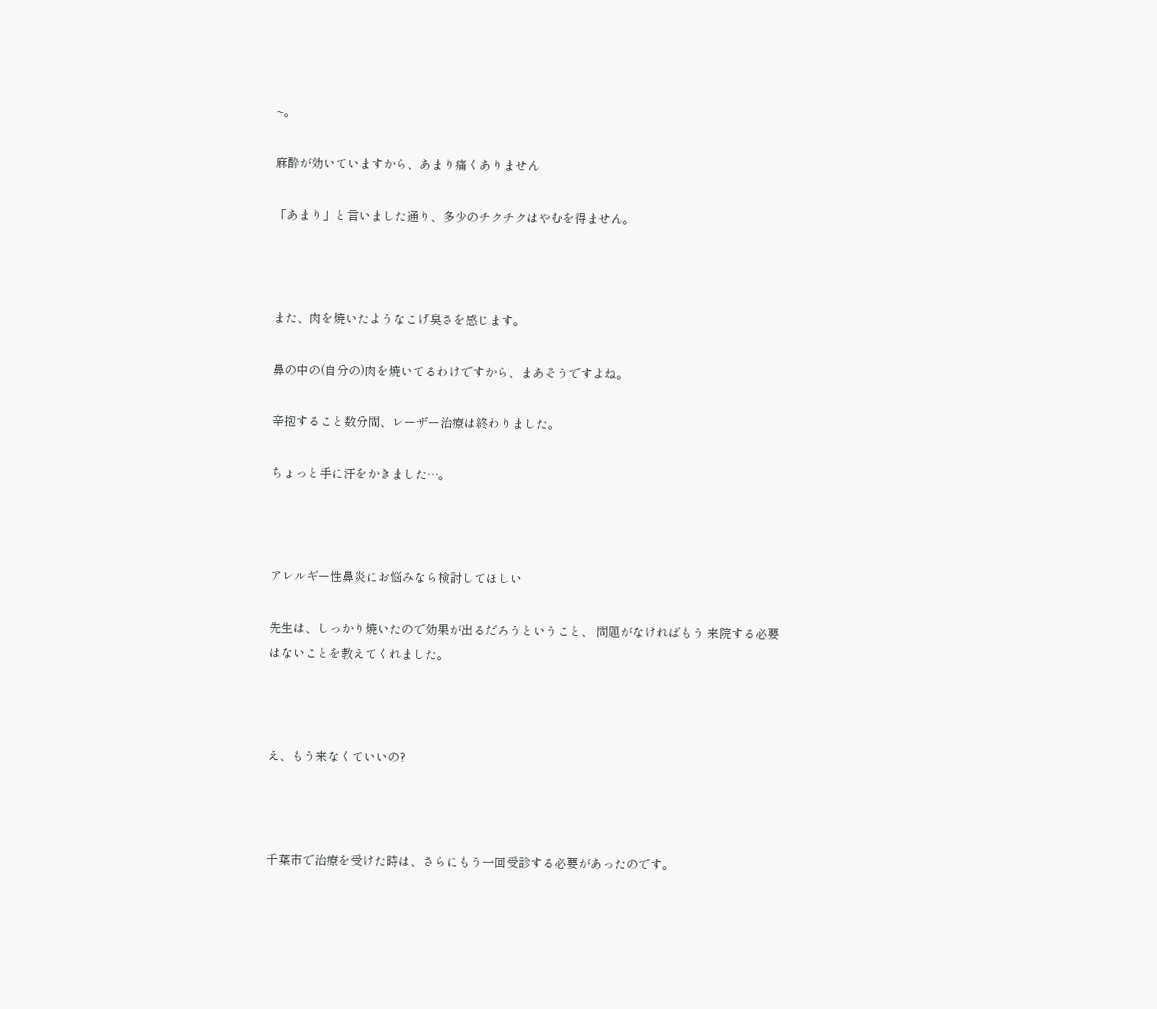~。

麻酔が効いていますから、あまり痛くありません

「あまり」と言いました通り、多少のチクチクはやむを得ません。



また、肉を焼いたようなこげ臭さを感じます。

鼻の中の(自分の)肉を焼いてるわけですから、まあそうですよね。

辛抱すること数分間、レーザー治療は終わりました。

ちょっと手に汗をかきました…。



アレルギー性鼻炎にお悩みなら検討してほしい

先生は、しっかり焼いたので効果が出るだろうということ、 問題がなければもう 来院する必要はないことを教えてくれました。



え、もう来なくていいの?



千葉市で治療を受けた時は、さらにもう一回受診する必要があったのです。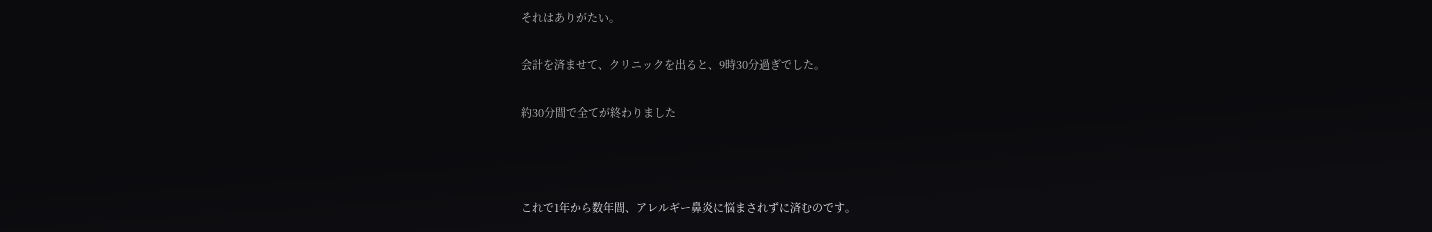それはありがたい。

会計を済ませて、クリニックを出ると、9時30分過ぎでした。

約30分間で全てが終わりました



これで1年から数年間、アレルギー鼻炎に悩まされずに済むのです。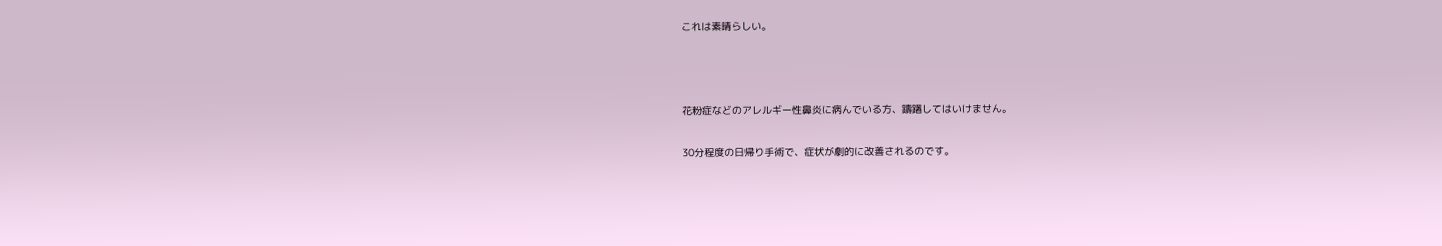これは素晴らしい。



花粉症などのアレルギー性鼻炎に病んでいる方、躊躇してはいけません。

30分程度の日帰り手術で、症状が劇的に改善されるのです。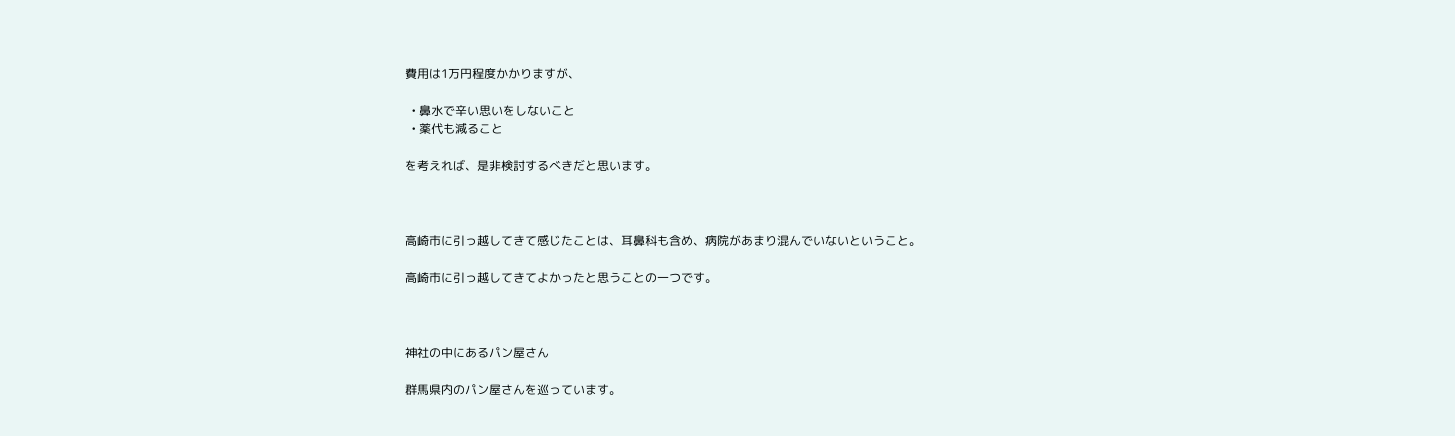費用は1万円程度かかりますが、

  • 鼻水で辛い思いをしないこと
  • 薬代も減ること

を考えれば、是非検討するべきだと思います。



高崎市に引っ越してきて感じたことは、耳鼻科も含め、病院があまり混んでいないということ。

高崎市に引っ越してきてよかったと思うことの一つです。



神社の中にあるパン屋さん

群馬県内のパン屋さんを巡っています。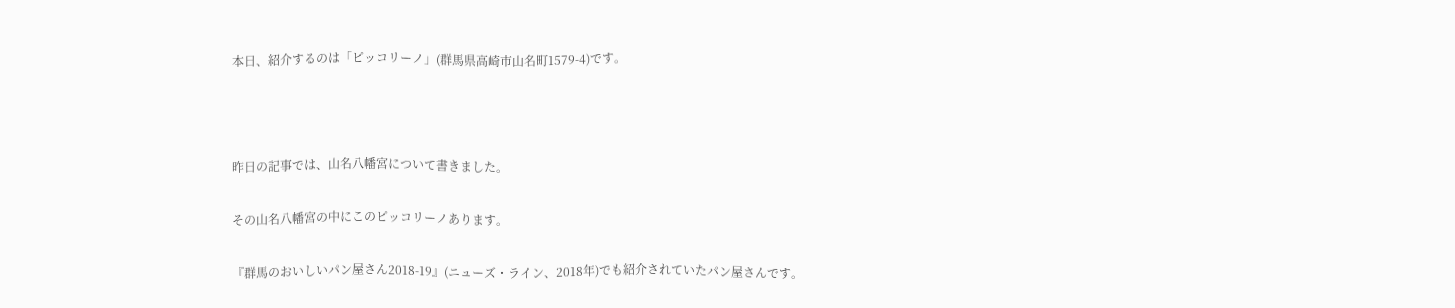本日、紹介するのは「ピッコリーノ」(群馬県高崎市山名町1579-4)です。



昨日の記事では、山名八幡宮について書きました。

その山名八幡宮の中にこのピッコリーノあります。

『群馬のおいしいパン屋さん2018-19』(ニューズ・ライン、2018年)でも紹介されていたパン屋さんです。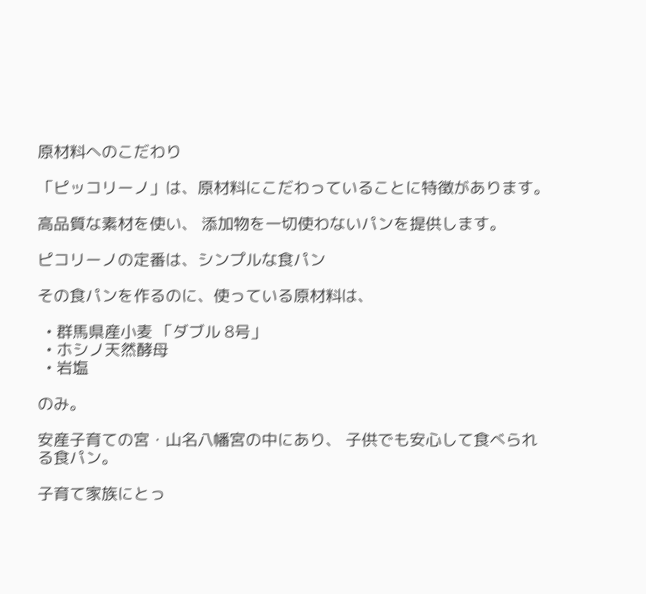原材料へのこだわり

「ピッコリーノ」は、原材料にこだわっていることに特徴があります。

高品質な素材を使い、 添加物を一切使わないパンを提供します。

ピコリーノの定番は、シンプルな食パン

その食パンを作るのに、使っている原材料は、

  • 群馬県産小麦 「ダブル 8号」
  • ホシノ天然酵母
  • 岩塩

のみ。

安産子育ての宮・山名八幡宮の中にあり、 子供でも安心して食べられる食パン。

子育て家族にとっ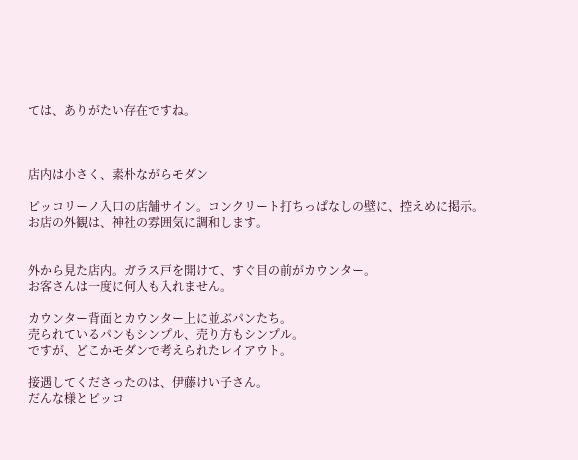ては、ありがたい存在ですね。



店内は小さく、素朴ながらモダン

ピッコリーノ入口の店舗サイン。コンクリート打ちっぱなしの壁に、控えめに掲示。
お店の外観は、神社の雰囲気に調和します。


外から見た店内。ガラス戸を開けて、すぐ目の前がカウンター。
お客さんは一度に何人も入れません。

カウンター背面とカウンター上に並ぶパンたち。
売られているパンもシンプル、売り方もシンプル。
ですが、どこかモダンで考えられたレイアウト。

接遇してくださったのは、伊藤けい子さん。
だんな様とピッコ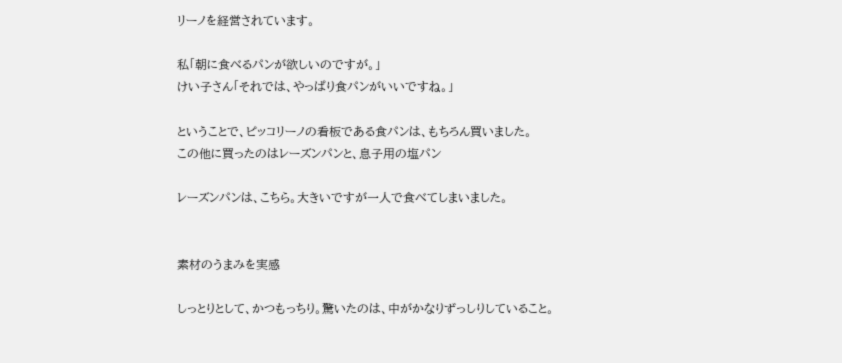リーノを経営されています。

私「朝に食べるパンが欲しいのですが。」
けい子さん「それでは、やっぱり食パンがいいですね。」

ということで、ピッコリーノの看板である食パンは、もちろん買いました。
この他に買ったのはレーズンパンと、息子用の塩パン

レーズンパンは、こちら。大きいですが一人で食べてしまいました。


素材のうまみを実感

しっとりとして、かつもっちり。驚いたのは、中がかなりずっしりしていること。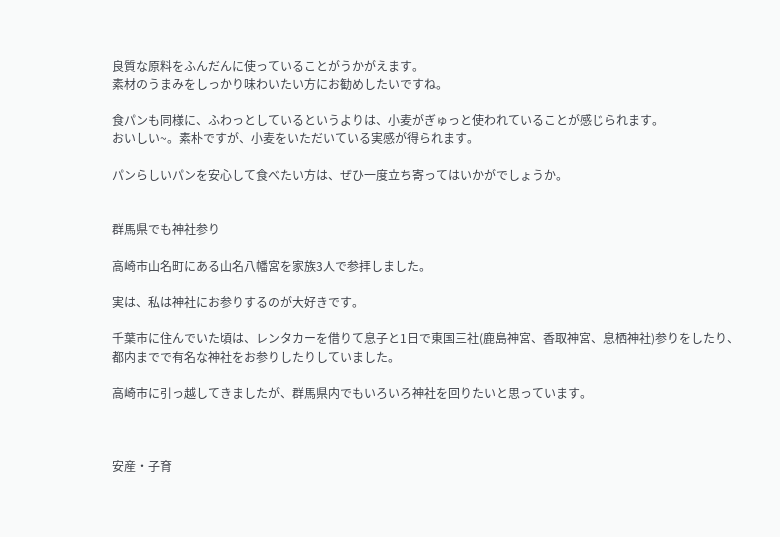良質な原料をふんだんに使っていることがうかがえます。
素材のうまみをしっかり味わいたい方にお勧めしたいですね。

食パンも同様に、ふわっとしているというよりは、小麦がぎゅっと使われていることが感じられます。
おいしい~。素朴ですが、小麦をいただいている実感が得られます。

パンらしいパンを安心して食べたい方は、ぜひ一度立ち寄ってはいかがでしょうか。


群馬県でも神社参り

高崎市山名町にある山名八幡宮を家族3人で参拝しました。

実は、私は神社にお参りするのが大好きです。

千葉市に住んでいた頃は、レンタカーを借りて息子と1日で東国三社(鹿島神宮、香取神宮、息栖神社)参りをしたり、都内までで有名な神社をお参りしたりしていました。

高崎市に引っ越してきましたが、群馬県内でもいろいろ神社を回りたいと思っています。



安産・子育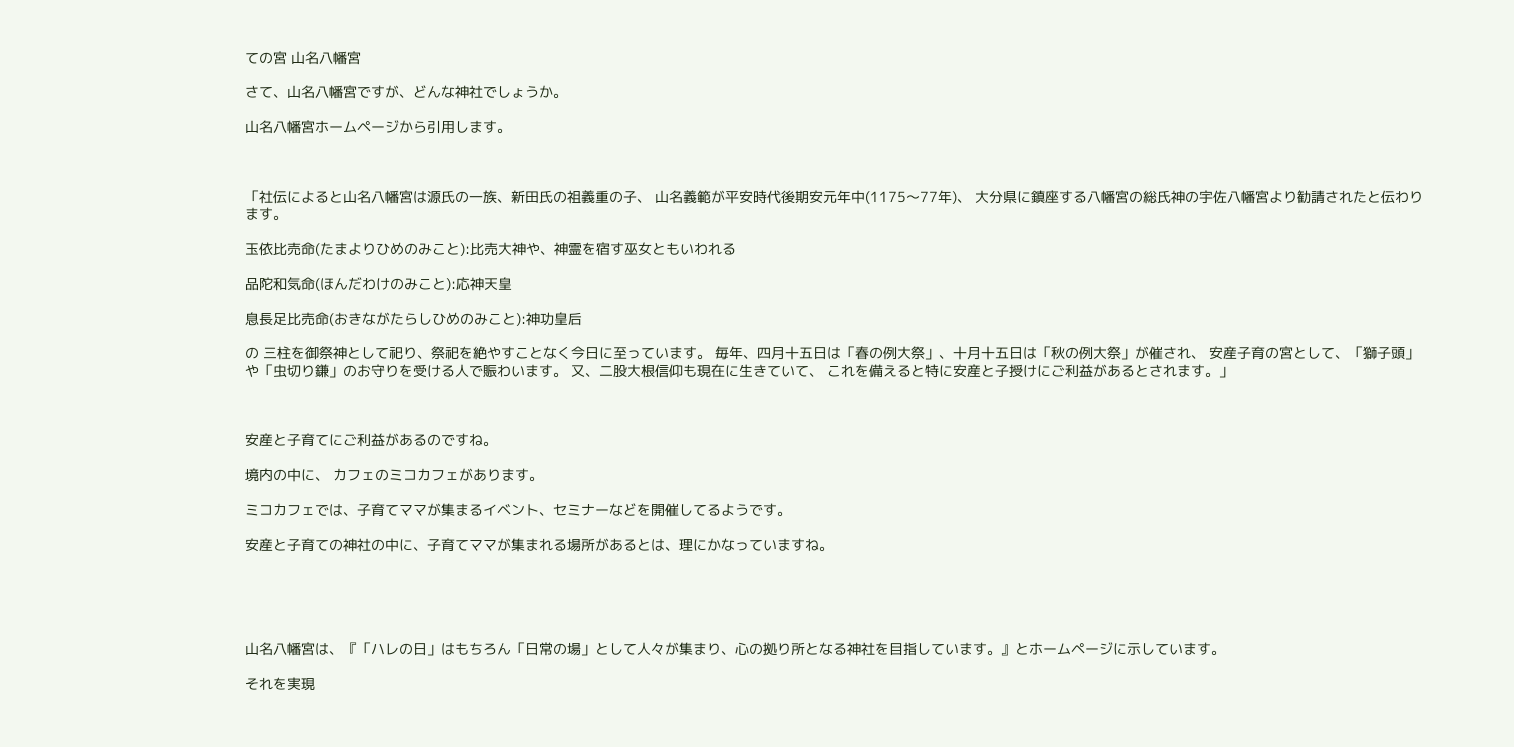ての宮 山名八幡宮

さて、山名八幡宮ですが、どんな神社でしょうか。

山名八幡宮ホームページから引用します。



「社伝によると山名八幡宮は源氏の一族、新田氏の祖義重の子、 山名義範が平安時代後期安元年中(1175〜77年)、 大分県に鎮座する八幡宮の総氏神の宇佐八幡宮より勧請されたと伝わります。

玉依比売命(たまよりひめのみこと):比売大神や、神霊を宿す巫女ともいわれる

品陀和気命(ほんだわけのみこと):応神天皇

息長足比売命(おきながたらしひめのみこと):神功皇后

の 三柱を御祭神として祀り、祭祀を絶やすことなく今日に至っています。 毎年、四月十五日は「春の例大祭」、十月十五日は「秋の例大祭」が催され、 安産子育の宮として、「獅子頭」や「虫切り鎌」のお守りを受ける人で賑わいます。 又、二股大根信仰も現在に生きていて、 これを備えると特に安産と子授けにご利益があるとされます。」



安産と子育てにご利益があるのですね。

境内の中に、 カフェのミコカフェがあります。

ミコカフェでは、子育てママが集まるイベント、セミナーなどを開催してるようです。

安産と子育ての神社の中に、子育てママが集まれる場所があるとは、理にかなっていますね。





山名八幡宮は、『「ハレの日」はもちろん「日常の場」として人々が集まり、心の拠り所となる神社を目指しています。』とホームページに示しています。

それを実現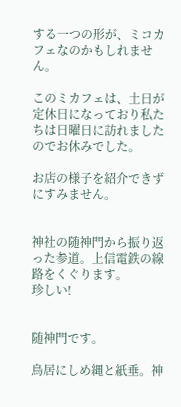する一つの形が、ミコカフェなのかもしれません。

このミカフェは、土日が定休日になっており私たちは日曜日に訪れましたのでお休みでした。

お店の様子を紹介できずにすみません。


神社の随神門から振り返った参道。上信電鉄の線路をくぐります。
珍しい!


随神門です。

鳥居にしめ縄と紙垂。神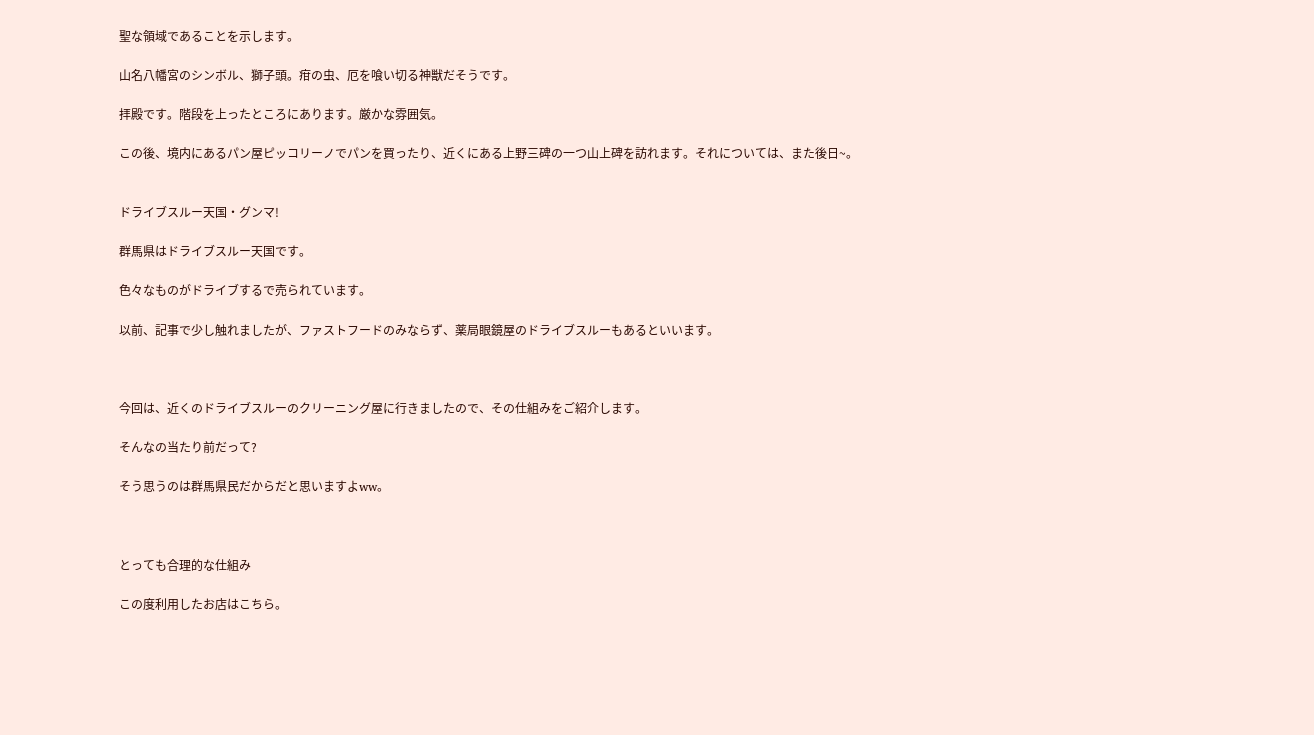聖な領域であることを示します。

山名八幡宮のシンボル、獅子頭。疳の虫、厄を喰い切る神獣だそうです。

拝殿です。階段を上ったところにあります。厳かな雰囲気。

この後、境内にあるパン屋ピッコリーノでパンを買ったり、近くにある上野三碑の一つ山上碑を訪れます。それについては、また後日~。


ドライブスルー天国・グンマ!

群馬県はドライブスルー天国です。

色々なものがドライブするで売られています。

以前、記事で少し触れましたが、ファストフードのみならず、薬局眼鏡屋のドライブスルーもあるといいます。



今回は、近くのドライブスルーのクリーニング屋に行きましたので、その仕組みをご紹介します。

そんなの当たり前だって?

そう思うのは群馬県民だからだと思いますよww。



とっても合理的な仕組み

この度利用したお店はこちら。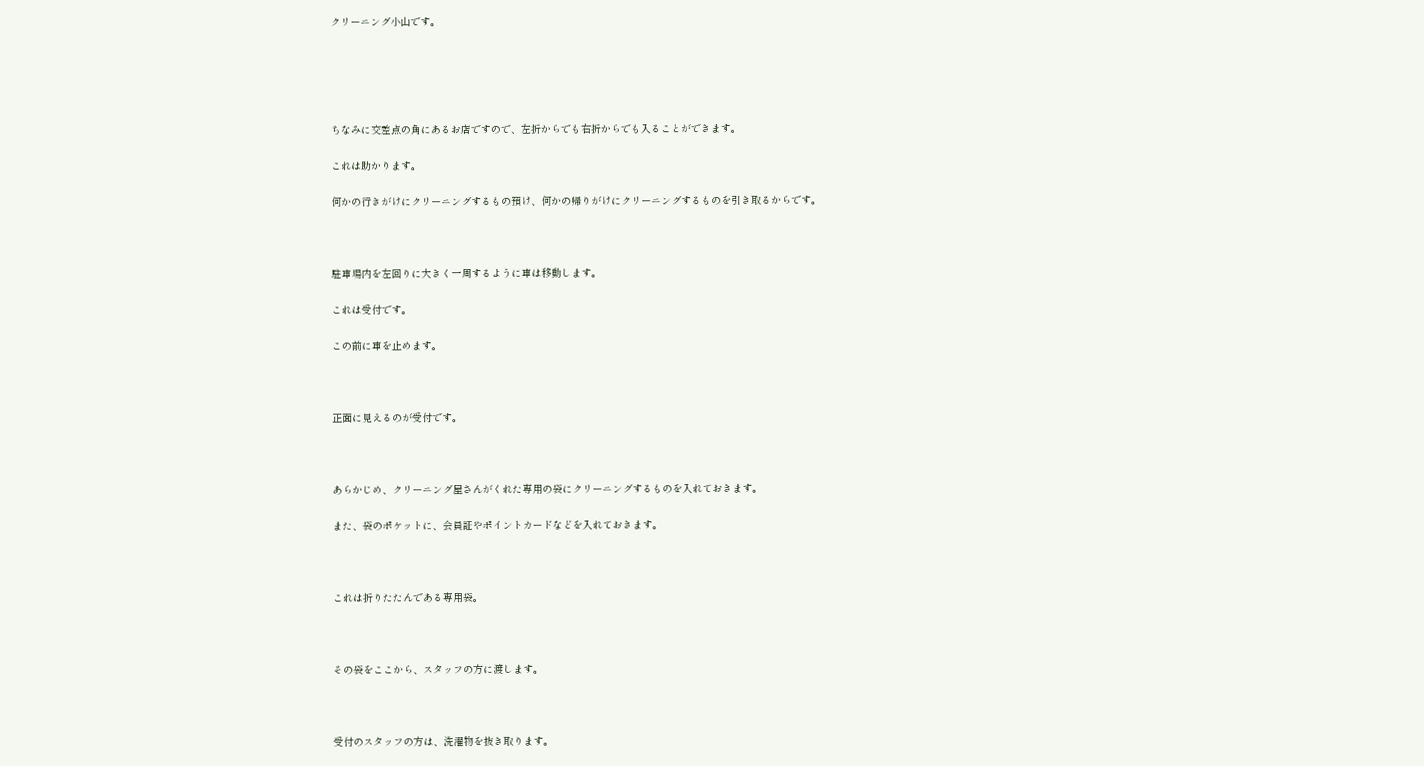クリーニング小山です。





ちなみに交差点の角にあるお店ですので、左折からでも右折からでも入ることができます。

これは助かります。

何かの行きがけにクリーニングするもの預け、何かの帰りがけにクリーニングするものを引き取るからです。



駐車場内を左回りに大きく一周するように車は移動します。

これは受付です。

この前に車を止めます。



正面に見えるのが受付です。



あらかじめ、クリーニング屋さんがくれた専用の袋にクリーニングするものを入れておきます。

また、袋のポケットに、会員証やポイントカードなどを入れておきます。



これは折りたたんである専用袋。



その袋をここから、スタッフの方に渡します。



受付のスタッフの方は、洗濯物を抜き取ります。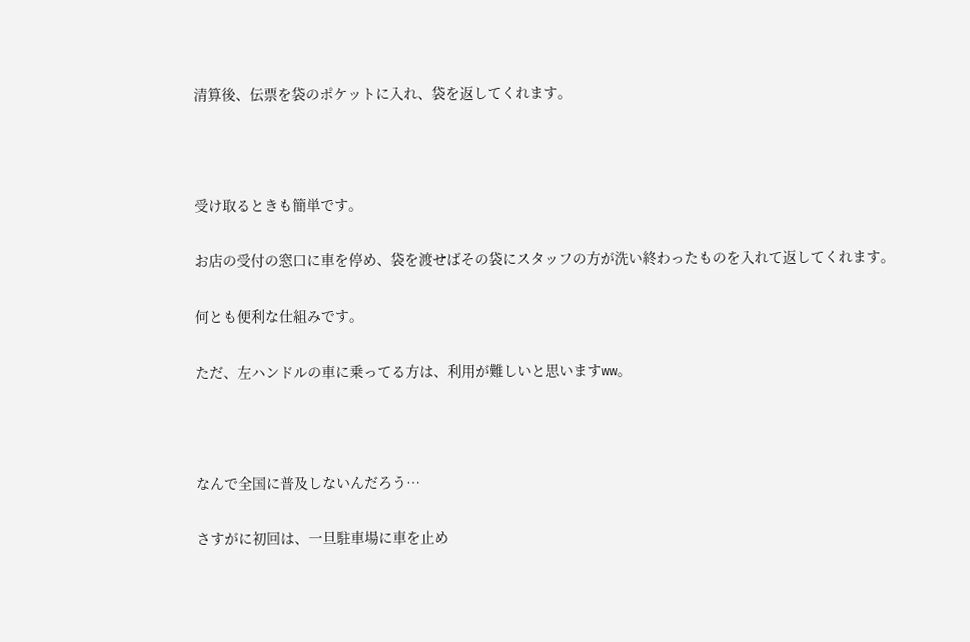清算後、伝票を袋のポケットに入れ、袋を返してくれます。



受け取るときも簡単です。

お店の受付の窓口に車を停め、袋を渡せばその袋にスタッフの方が洗い終わったものを入れて返してくれます。

何とも便利な仕組みです。

ただ、左ハンドルの車に乗ってる方は、利用が難しいと思いますww。



なんで全国に普及しないんだろう…

さすがに初回は、一旦駐車場に車を止め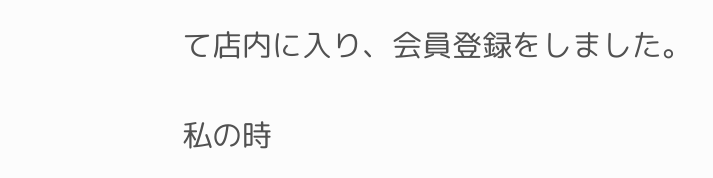て店内に入り、会員登録をしました。

私の時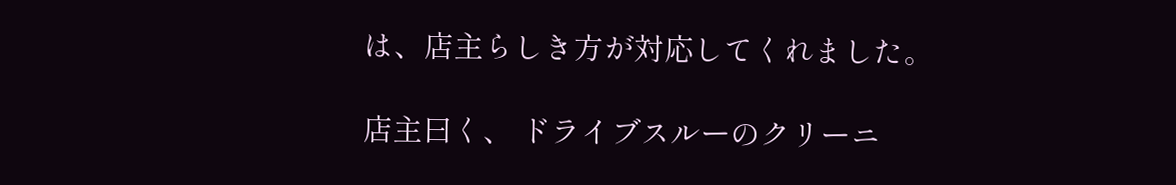は、店主らしき方が対応してくれました。

店主曰く、 ドライブスルーのクリーニ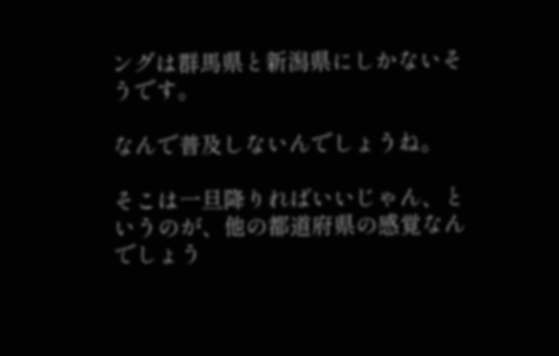ングは群馬県と新潟県にしかないそうです。

なんで普及しないんでしょうね。

そこは一旦降りればいいじゃん、というのが、他の都道府県の感覚なんでしょう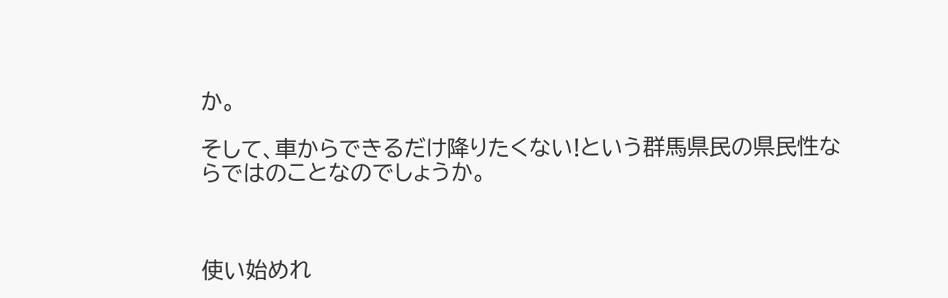か。

そして、車からできるだけ降りたくない!という群馬県民の県民性ならではのことなのでしょうか。



使い始めれ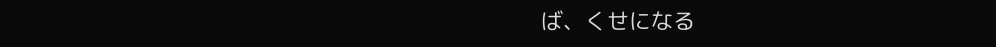ば、くせになる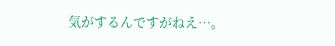気がするんですがねえ…。